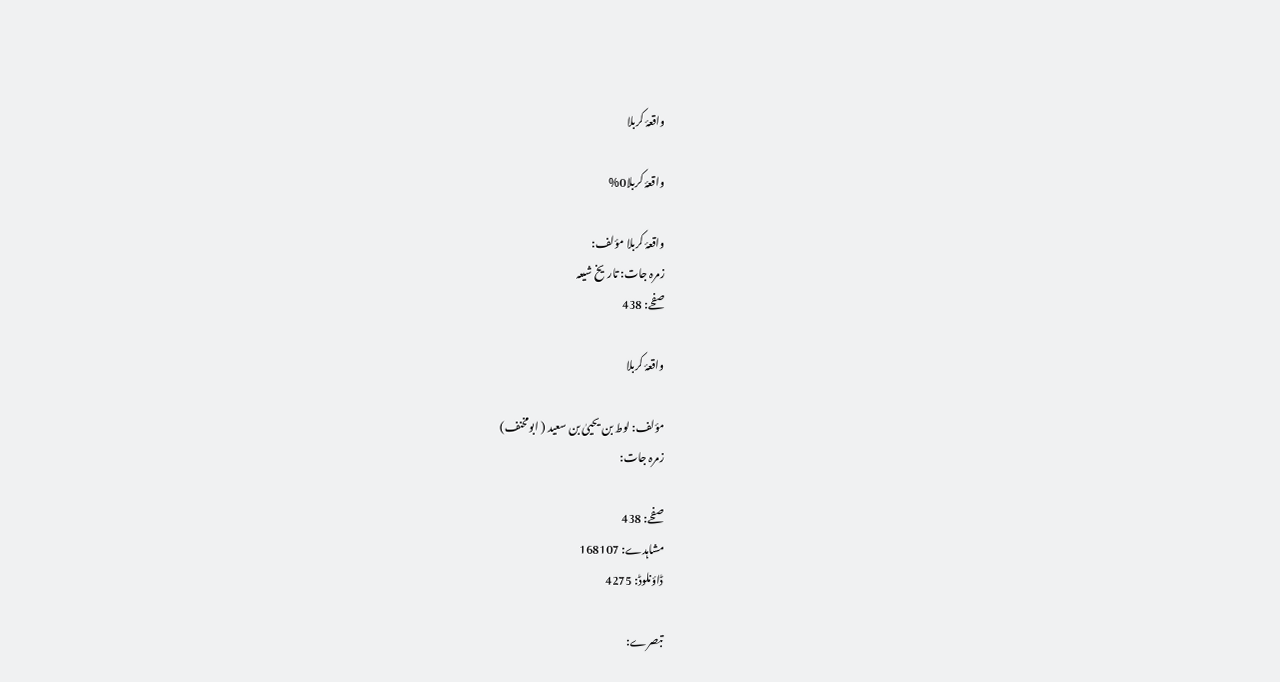واقعۂ کربلا

واقعۂ کربلا0%

واقعۂ کربلا مؤلف:
زمرہ جات: تاریخ شیعہ
صفحے: 438

واقعۂ کربلا

مؤلف: لوط بن یحییٰ بن سعید ( ابومخنف)
زمرہ جات:

صفحے: 438
مشاہدے: 168107
ڈاؤنلوڈ: 4275

تبصرے: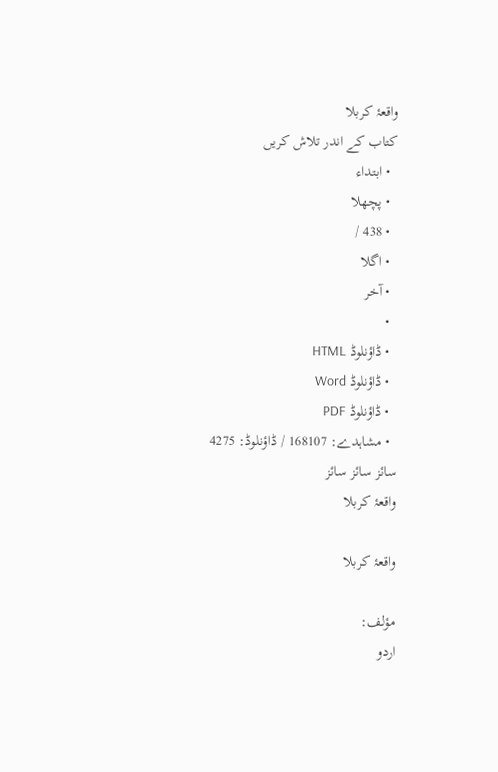واقعۂ کربلا
کتاب کے اندر تلاش کریں
  • ابتداء
  • پچھلا
  • 438 /
  • اگلا
  • آخر
  •
  • ڈاؤنلوڈ HTML
  • ڈاؤنلوڈ Word
  • ڈاؤنلوڈ PDF
  • مشاہدے: 168107 / ڈاؤنلوڈ: 4275
سائز سائز سائز
واقعۂ کربلا

واقعۂ کربلا

مؤلف:
اردو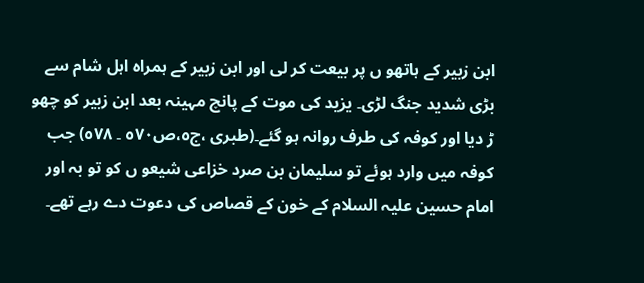ابن زبیر کے ہاتھو ں پر بیعت کر لی اور ابن زبیر کے ہمراہ اہل شام سے بڑی شدید جنگ لڑی۔ یزید کی موت کے پانچ مہینہ بعد ابن زبیر کو چھو ڑ دیا اور کوفہ کی طرف روانہ ہو گئے۔(طبری ،ج٥،ص٥٧٠ ۔ ٥٧٨) جب کوفہ میں وارد ہوئے تو سلیمان بن صرد خزاعی شیعو ں کو تو بہ اور امام حسین علیہ السلام کے خون کے قصاص کی دعوت دے رہے تھے۔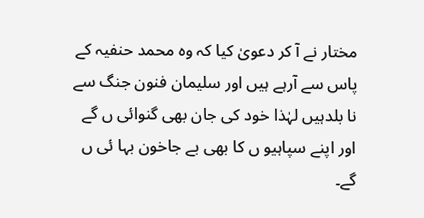مختار نے آ کر دعویٰ کیا کہ وہ محمد حنفیہ کے پاس سے آرہے ہیں اور سلیمان فنون جنگ سے نا بلدہیں لہٰذا خود کی جان بھی گنوائی ں گے اور اپنے سپاہیو ں کا بھی بے جاخون بہا ئی ں گے۔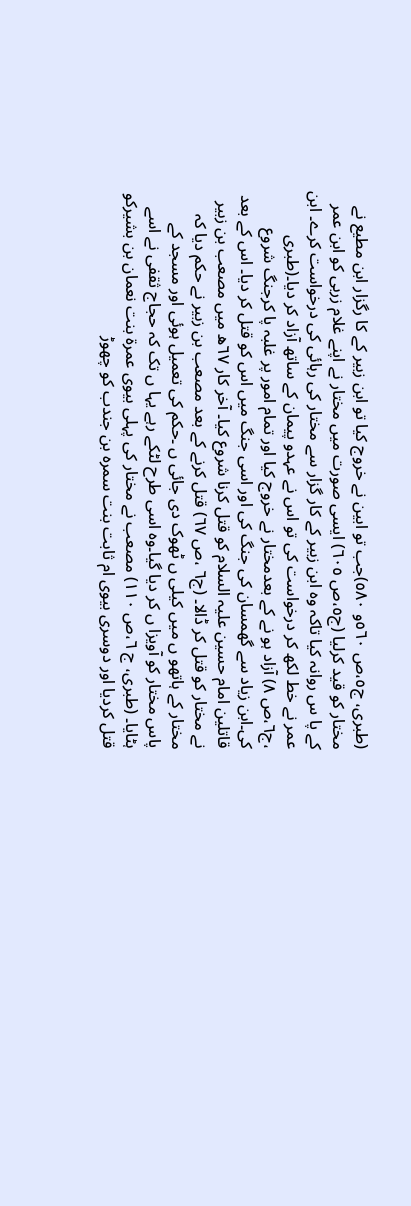(طبری، ج٥،ص ٥٦٠و ٥٨٠)جب تو ابین نے خروج کیا تو ابن زبیر کے کا رگزار ابن مطیع نے مختار کو قید کرلیا (ج٥،ص ٦٠٥) ایسی صورت میں مختار نے اپنے غلام زربی کو ابن عمر کے پا س روانہ کیا تاکہ وہ ابن زبیر کے کار گزار سے مختار کی رہائی کی درخواست کرے۔ ابن عمر نے خط لکھ کر درخواست کی تو اس نے عہدو پیمان کے ساتھ آزاد کر دیا۔(طبری ،ج٦،ص ٨) آزاد ہو نے کے بعدمختار نے خروج کیا اور تمام امور پر غلبہ پا کرجنگ شروع کی۔ابن زیاد سے گھمسان کی جنگ کی اور اسی جنگ میں اس کو قتل کر دیا۔ اس کے بعد قاتلین امام حسین علیہ السلام کو قتل کرنا شروع کیا۔ آخر کار ٦٧ھ میں مصعب بن زبیر نے مختار کو قتل کر ڈالا۔ (ج٦ ،ص ٦٧) قتل کرنے کے بعد مصعب بن زبیر نے حکم دیا کہ مختار کے ہاتھو ں میں کیلی ں ٹھوک دی جائی ں ۔حکم کی تعمیل ہوئی اور مسجد کے پاس مختار کو آویزا ں کر دیا گیا۔وہ اسی طرح لٹکے رہے یہا ں تک کہ حجاج ثقفی نے اسے ہٹایا۔ (طبری، ج ٦،ص ١١٠) مصعب نے مختار کی پہلی بیوی عمرة بنت نعمان بن بشیرکو قتل کردیا اور دوسری بیوی ام ثابت بنت سمرہ بن جندب کو چھوڑ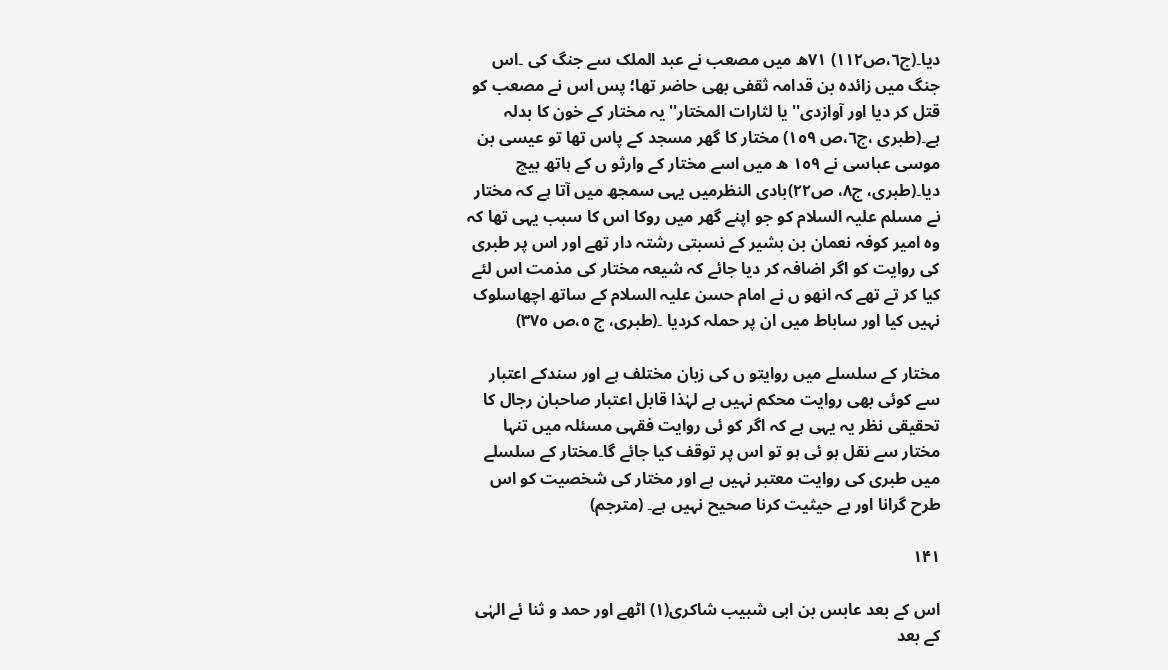دیا۔(ج٦،ص١١٢) ٧١ھ میں مصعب نے عبد الملک سے جنگ کی ۔اس جنگ میں زائدہ بن قدامہ ثقفی بھی حاضر تھا؛ پس اس نے مصعب کو قتل کر دیا اور آوازدی'' یا لثارات المختار'' یہ مختار کے خون کا بدلہ ہے۔(طبری ،ج٦،ص ١٥٩) مختار کا گھر مسجد کے پاس تھا تو عیسی بن موسی عباسی نے ١٥٩ ھ میں اسے مختار کے وارثو ں کے ہاتھ بیچ دیا۔(طبری، ج٨، ص٢٢)بادی النظرمیں یہی سمجھ میں آتا ہے کہ مختار نے مسلم علیہ السلام کو جو اپنے گھر میں روکا اس کا سبب یہی تھا کہ وہ امیر کوفہ نعمان بن بشیر کے نسبتی رشتہ دار تھے اور اس پر طبری کی روایت کو اگر اضافہ کر دیا جائے کہ شیعہ مختار کی مذمت اس لئے کیا کر تے تھے کہ انھو ں نے امام حسن علیہ السلام کے ساتھ اچھاسلوک نہیں کیا اور ساباط میں ان پر حملہ کردیا ۔(طبری، ج ٥،ص ٣٧٥)

مختار کے سلسلے میں روایتو ں کی زبان مختلف ہے اور سندکے اعتبار سے کوئی بھی روایت محکم نہیں ہے لہٰذا قابل اعتبار صاحبان رجال کا تحقیقی نظر یہ یہی ہے کہ اگر کو ئی روایت فقہی مسئلہ میں تنہا مختار سے نقل ہو ئی ہو تو اس پر توقف کیا جائے گا۔مختار کے سلسلے میں طبری کی روایت معتبر نہیں ہے اور مختار کی شخصیت کو اس طرح گرانا اور بے حیثیت کرنا صحیح نہیں ہے۔ (مترجم)

۱۴۱

اس کے بعد عابس بن ابی شبیب شاکری(١) اٹھے اور حمد و ثنا ئے الہٰی کے بعد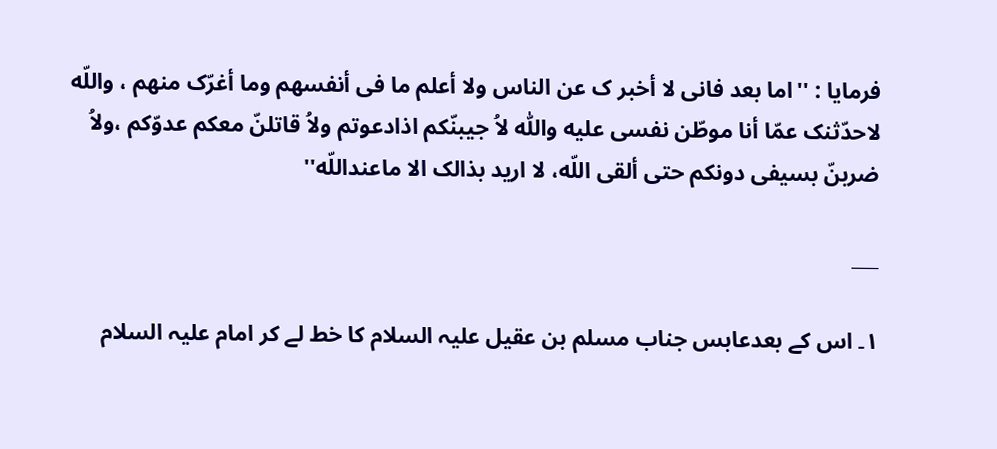فرمایا : ''اما بعد فانی لا أخبر ک عن الناس ولا أعلم ما فی أنفسهم وما أغرّک منهم ، واللّه لاحدّثنک عمّا أنا موطّن نفسی علیه واللّٰه لاُ جیبنّکم اذادعوتم ولاُ قاتلنّ معکم عدوّکم ،ولاُ ضربنّ بسیفی دونکم حتی ألقی اللّه، لا ارید بذالک الا ماعنداللّه''

___

١۔ اس کے بعدعابس جناب مسلم بن عقیل علیہ السلام کا خط لے کر امام علیہ السلام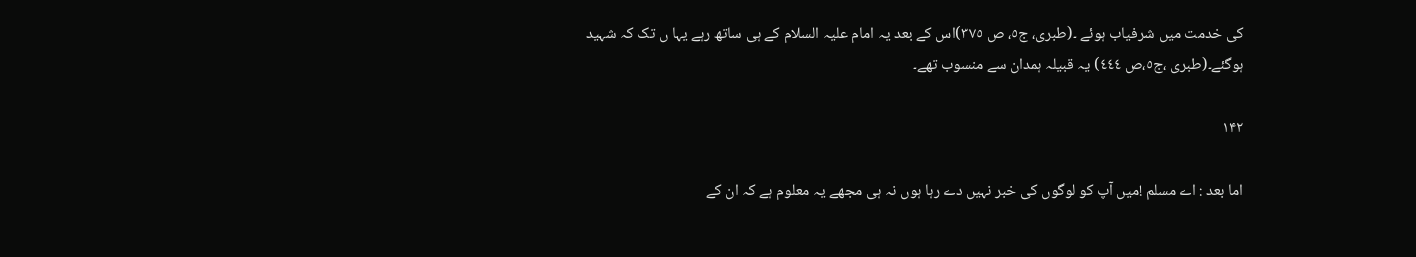کی خدمت میں شرفیاب ہوئے ۔(طبری، ج٥، ص ٣٧٥)اس کے بعد یہ امام علیہ السلام کے ہی ساتھ رہے یہا ں تک کہ شہید ہوگئے۔(طبری ،ج٥،ص ٤٤٤) یہ قبیلہ ہمدان سے منسوب تھے۔

۱۴۲

اما بعد : اے مسلم !میں آپ کو لوگوں کی خبر نہیں دے رہا ہوں نہ ہی مجھے یہ معلوم ہے کہ ان کے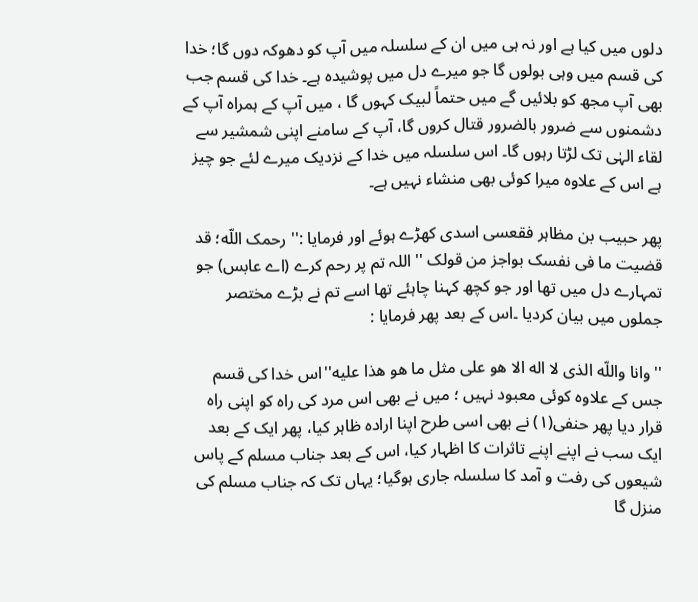دلوں میں کیا ہے اور نہ ہی میں ان کے سلسلہ میں آپ کو دھوکہ دوں گا؛ خدا کی قسم میں وہی بولوں گا جو میرے دل میں پوشیدہ ہے۔ خدا کی قسم جب بھی آپ مجھ کو بلائیں گے میں حتماً لبیک کہوں گا ، میں آپ کے ہمراہ آپ کے دشمنوں سے ضرور بالضرور قتال کروں گا، آپ کے سامنے اپنی شمشیر سے لقاء الہٰی تک لڑتا رہوں گا۔ اس سلسلہ میں خدا کے نزدیک میرے لئے جو چیز ہے اس کے علاوہ میرا کوئی بھی منشاء نہیں ہے۔

پھر حبیب بن مظاہر فقعسی اسدی کھڑے ہوئے اور فرمایا :'' رحمک اللّه؛ قد قضیت ما فی نفسک بواجز من قولک '' اللہ تم پر رحم کرے (اے عابس) جو تمہارے دل میں تھا اور جو کچھ کہنا چاہئے تھا اسے تم نے بڑے مختصر جملوں میں بیان کردیا ۔اس کے بعد پھر فرمایا :

'' وانا واللّه الذی لا اله الا هو علی مثل ما هو هذا علیه''اس خدا کی قسم جس کے علاوہ کوئی معبود نہیں ؛ میں نے بھی اس مرد کی راہ کو اپنی راہ قرار دیا پھر حنفی(١) نے بھی اسی طرح اپنا ارادہ ظاہر کیا، پھر ایک کے بعد ایک سب نے اپنے اپنے تاثرات کا اظہار کیا، اس کے بعد جناب مسلم کے پاس شیعوں کی رفت و آمد کا سلسلہ جاری ہوگیا؛ یہاں تک کہ جناب مسلم کی منزل گا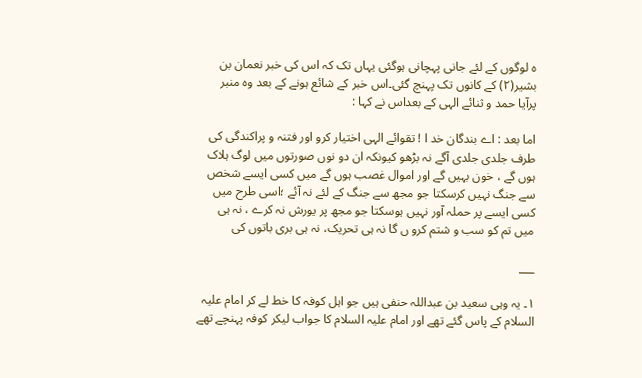ہ لوگوں کے لئے جانی پہچانی ہوگئی یہاں تک کہ اس کی خبر نعمان بن بشیر(٢) کے کانوں تک پہنچ گئی۔اس خبر کے شائع ہونے کے بعد وہ منبر پرآیا حمد و ثنائے الہی کے بعداس نے کہا :

اما بعد : اے بندگان خد ا ! تقوائے الہی اختیار کرو اور فتنہ و پراکندگی کی طرف جلدی جلدی آگے نہ بڑھو کیونکہ ان دو نوں صورتوں میں لوگ ہلاک ہوں گے ، خون بہیں گے اور اموال غصب ہوں گے میں کسی ایسے شخص سے جنگ نہیں کرسکتا جو مجھ سے جنگ کے لئے نہ آئے ؛اسی طرح میں کسی ایسے پر حملہ آور نہیں ہوسکتا جو مجھ پر یورش نہ کرے ، نہ ہی میں تم کو سب و شتم کرو ں گا نہ ہی تحریک، نہ ہی بری باتوں کی

___

١۔ یہ وہی سعید بن عبداللہ حنفی ہیں جو اہل کوفہ کا خط لے کر امام علیہ السلام کے پاس گئے تھے اور امام علیہ السلام کا جواب لیکر کوفہ پہنچے تھے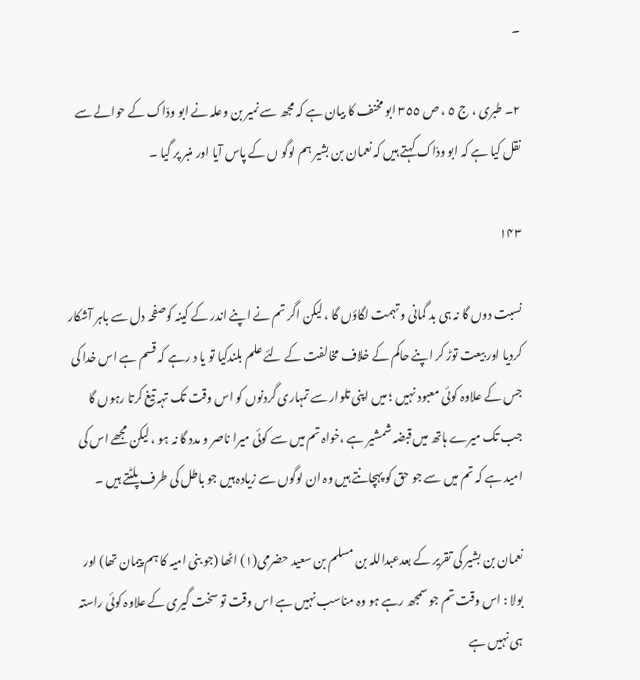۔

٢۔ طبری ، ج ٥ ، ص ٣٥٥ ابو مخنف کا بیان ہے کہ مجھ سے نمیر بن وعلہ نے ابو ودّاک کے حوالے سے نقل کیا ہے کہ ابو ودّاک کہتے ہیں کہ نعمان بن بشیر ہم لوگو ں کے پاس آیا اور منبر پر گیا ۔

۱۴۳

نسبت دوں گا نہ ہی بد گمانی و تہمت لگاؤں گا ، لیکن اگر تم نے اپنے اندر کے کینہ کوصفحہ دل سے باہر آشکار کردیا اور بیعت توڑ کر اپنے حاکم کے خلاف مخالفت کے لئے علم بلندکیا تو یا د رہے کہ قسم ہے اس خدا کی جس کے علاوہ کوئی معبود نہیں ؛ میں اپنی تلوار سے تمہاری گردنوں کو اس وقت تک تہہ تیغ کرتا رہوں گا جب تک میرے ہاتھ میں قبضہ شمشیر ہے ،خواہ تم میں سے کوئی میرا ناصر و مدد گا نہ ہو ، لیکن مجھے اس کی امید ہے کہ تم میں سے جو حق کو پہچانتے ہیں وہ ان لوگوں سے زیادہ ہیں جو باطل کی طرف پلٹتے ہیں ۔

نعمان بن بشیر کی تقریر کے بعدعبداللہ بن مسلم بن سعید حضرمی(١) اٹھا (جو بنی امیہ کا ہم پیمان تھا) اور بولا : اس وقت تم جو سمجھ رہے ہو وہ مناسب نہیں ہے اس وقت تو سخت گیری کے علاوہ کوئی راستہ ہی نہیں ہے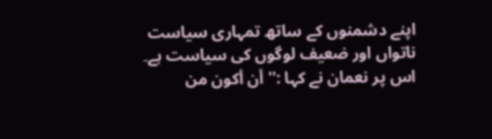اپنے دشمنوں کے ساتھ تمہاری سیاست ناتواں اور ضعیف لوگوں کی سیاست ہے۔ اس پر نعمان نے کہا :'' أن أکون من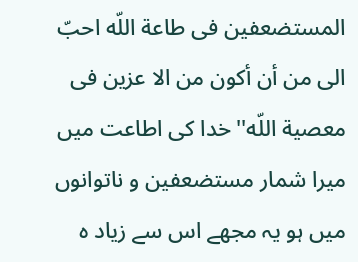المستضعفین فی طاعة اللّه احبّ الی من أن أکون من الا عزین فی معصية اللّه'' خدا کی اطاعت میں میرا شمار مستضعفین و ناتوانوں میں ہو یہ مجھے اس سے زیاد ہ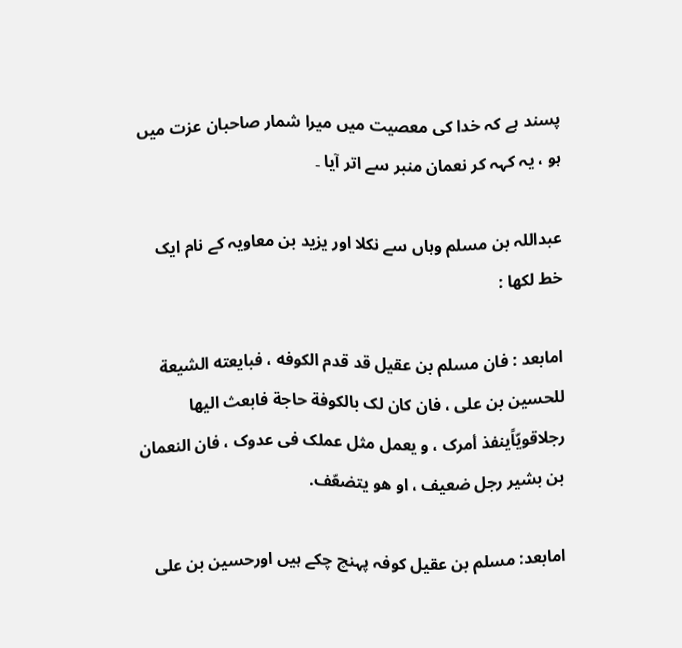پسند ہے کہ خدا کی معصیت میں میرا شمار صاحبان عزت میں ہو ، یہ کہہ کر نعمان منبر سے اتر آیا ۔

عبداللہ بن مسلم وہاں سے نکلا اور یزید بن معاویہ کے نام ایک خط لکھا :

امابعد : فان مسلم بن عقیل قد قدم الکوفه ، فبایعته الشیعة للحسین بن علی ، فان کان لک بالکوفة حاجة فابعث الیها رجلاقويّاًینفذ أمرک ، و یعمل مثل عملک فی عدوک ، فان النعمان بن بشیر رجل ضعیف ، او هو یتضعّف.

امابعد: مسلم بن عقیل کوفہ پہنچ چکے ہیں اورحسین بن علی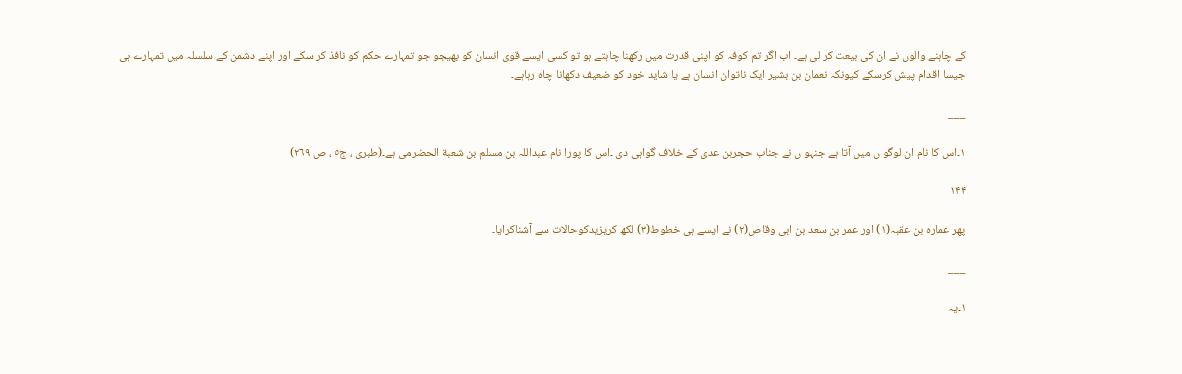کے چاہنے والوں نے ان کی بیعت کر لی ہے۔ اب اگر تم کوفہ کو اپنی قدرت میں رکھنا چاہتے ہو تو کسی ایسے قوی انسان کو بھیجو جو تمہارے حکم کو نافذ کر سکے اور اپنے دشمن کے سلسلہ میں تمہارے ہی جیسا اقدام پیش کرسکے کیونکہ نعمان بن بشیر ایک ناتوان انسان ہے یا شاید خود کو ضعیف دکھانا چاہ رہاہے۔

___

١۔اس کا نام ان لوگو ں میں آتا ہے جنہو ں نے جناب حجربن عدی کے خلاف گواہی دی ۔اس کا پورا نام عبداللہ بن مسلم بن شعبة الحضرمی ہے۔(طبری ، ج٥ ، ص ٢٦٩)

۱۴۴

پھر عمارہ بن عقبہ(١) اور عمر بن سعد بن ابی وقاص(٢) نے ایسے ہی خطوط(٣) لکھ کریزیدکوحالات سے آشناکرایا۔

___

١۔یہ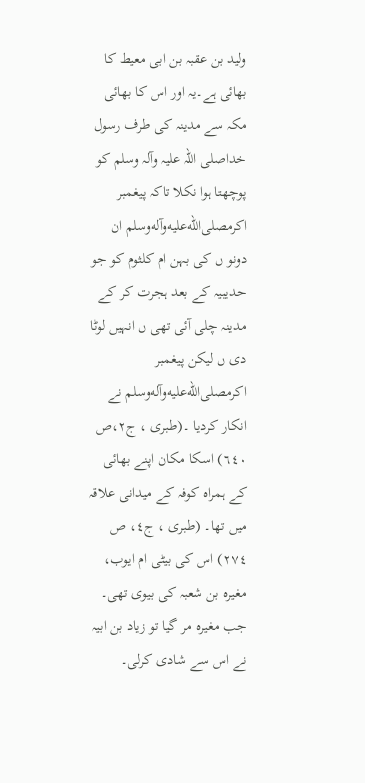ولید بن عقبہ بن ابی معیط کا بھائی ہے۔یہ اور اس کا بھائی مکہ سے مدینہ کی طرف رسول خداصلی اللہ علیہ وآلہ وسلم کو پوچھتا ہوا نکلا تاکہ پیغمبر اکرمصلى‌الله‌عليه‌وآله‌وسلم ان دونو ں کی بہن ام کلثوم کو جو حدیبیہ کے بعد ہجرت کر کے مدینہ چلی آئی تھی ں انہیں لوٹا دی ں لیکن پیغمبر اکرمصلى‌الله‌عليه‌وآله‌وسلم نے انکار کردیا ۔(طبری ، ج٢،ص ٦٤٠) اسکا مکان اپنے بھائی کے ہمراہ کوفہ کے میدانی علاقہ میں تھا۔ (طبری ، ج٤، ص ٢٧٤) اس کی بیٹی ام ایوب، مغیرہ بن شعبہ کی بیوی تھی۔ جب مغیرہ مر گیا تو زیاد بن ابیہ نے اس سے شادی کرلی۔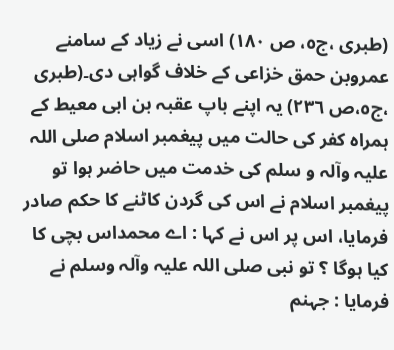(طبری ،ج٥، ص ١٨٠) اسی نے زیاد کے سامنے عمروبن حمق خزاعی کے خلاف گواہی دی۔(طبری ،ج٥،ص ٢٣٦) یہ اپنے باپ عقبہ بن ابی معیط کے ہمراہ کفر کی حالت میں پیغمبر اسلام صلی اللہ علیہ وآلہ و سلم کی خدمت میں حاضر ہوا تو پیغمبر اسلام نے اس کی گردن کاٹنے کا حکم صادر فرمایا، اس پر اس نے کہا : اے محمداس بچی کا کیا ہوگا ؟ تو نبی صلی اللہ علیہ وآلہ وسلم نے فرمایا : جہنم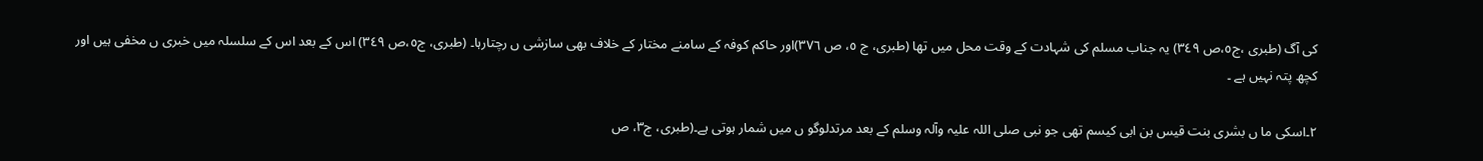کی آگ (طبری ،ج٥،ص ٣٤٩) یہ جناب مسلم کی شہادت کے وقت محل میں تھا (طبری، ج ٥، ص ٣٧٦)اور حاکم کوفہ کے سامنے مختار کے خلاف بھی سازشی ں رچتارہا۔ (طبری، ج٥،ص ٣٤٩) اس کے بعد اس کے سلسلہ میں خبری ں مخفی ہیں اور کچھ پتہ نہیں ہے ۔

٢۔اسکی ما ں بشری بنت قیس بن ابی کیسم تھی جو نبی صلی اللہ علیہ وآلہ وسلم کے بعد مرتدلوگو ں میں شمار ہوتی ہے۔(طبری، ج٣، ص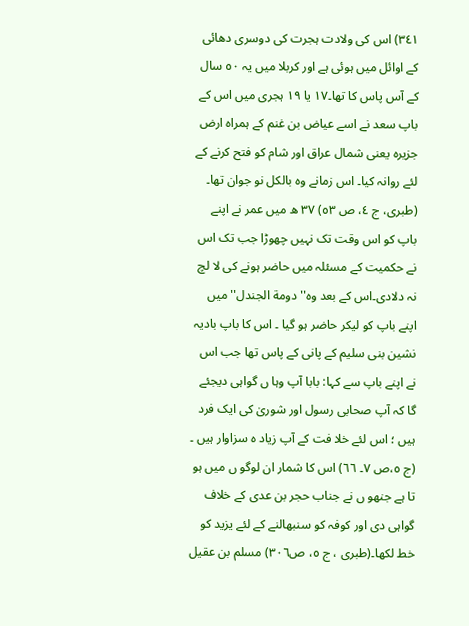٣٤١) اس کی ولادت ہجرت کی دوسری دھائی کے اوائل میں ہوئی ہے اور کربلا میں یہ ٥٠ سال کے آس پاس کا تھا۔١٧ یا ١٩ ہجری میں اس کے باپ سعد نے اسے عیاض بن غنم کے ہمراہ ارض جزیرہ یعنی شمال عراق اور شام کو فتح کرنے کے لئے روانہ کیا۔ اس زمانے وہ بالکل نو جوان تھا۔ (طبری، ج ٤، ص ٥٣) ٣٧ ھ میں عمر نے اپنے باپ کو اس وقت تک نہیں چھوڑا جب تک اس نے حکمیت کے مسئلہ میں حاضر ہونے کی لا لچ نہ دلادی۔اس کے بعد وہ'' دومة الجندل'' میں اپنے باپ کو لیکر حاضر ہو گیا ۔ اس کا باپ بادیہ نشین بنی سلیم کے پانی کے پاس تھا جب اس نے اپنے باپ سے کہا: بابا آپ وہا ں گواہی دیجئے گا کہ آپ صحابی رسول اور شوریٰ کی ایک فرد ہیں ؛ اس لئے خلا فت کے آپ زیاد ہ سزاوار ہیں ۔ (ج ٥،ص ٧۔ ٦٦) اس کا شمار ان لوگو ں میں ہو تا ہے جنھو ں نے جناب حجر بن عدی کے خلاف گواہی دی اور کوفہ کو سنبھالنے کے لئے یزید کو خط لکھا۔(طبری ، ج ٥، ص٣٠٦) مسلم بن عقیل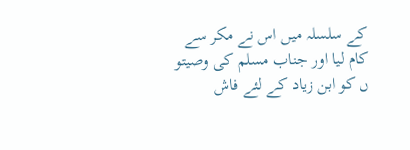کے سلسلہ میں اس نے مکر سے کام لیا اور جناب مسلم کی وصیتو ں کو ابن زیاد کے لئے فاش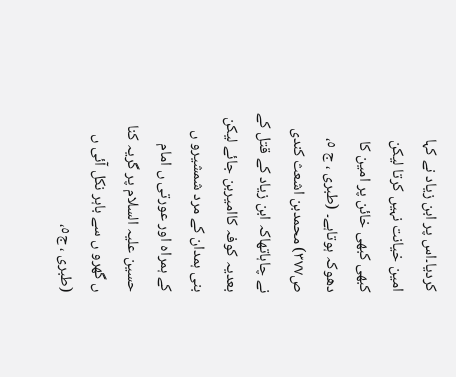کردیا۔اس پر ابن زیاد نے کہا امین خیانت نہیں کرتا لیکن کبھی کبھی خائن پر امین کا دھوکہ ہوتاہے۔ (طبری ، ج ٥، ص٣٧٧) محمدبن اشعث کندی نے چاہاتھاکہ ابن زیاد کے قتل کے بعدیہ کوفہ کاامیربن جائے لیکن بنی ہمدان کے مرد شمشیرو ں کے ہمراہ اور عورتی ں امام حسین علیہ السلام پر گریہ کنا ں گھرو ں سے باہر نکل آئی ں (طبری ، ج٥،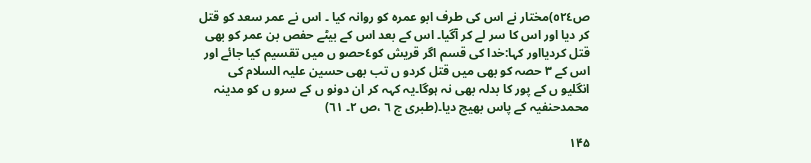ص٥٢٤)مختار نے اس کی طرف ابو عمرہ کو روانہ کیا ۔ اس نے عمر سعد کو قتل کر دیا اور اس کا سر لے کر آگیا۔ اس کے بعد اس کے بیٹے حفص بن عمر کو بھی قتل کردیااور کہا:خدا کی قسم اگر قریش کو٤حصو ں میں تقسیم کیا جائے اور اس کے ٣ حصہ کو بھی میں قتل کردو ں تب بھی حسین علیہ السلام کی انگلیو ں کے پور کا بدلہ بھی نہ ہوگا۔یہ کہہ کر ان دونو ں کے سرو ں کو مدینہ محمدحنفیہ کے پاس بھیج دیا۔(طبری ج ٦ ،ص ٢۔ ٦١)

۱۴۵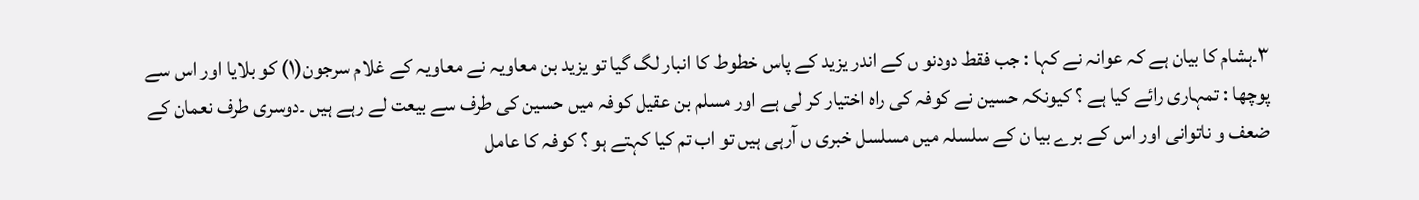٣۔ہشام کا بیان ہے کہ عوانہ نے کہا : جب فقط دودنو ں کے اندر یزید کے پاس خطوط کا انبار لگ گیا تو یزید بن معاویہ نے معاویہ کے غلام سرجون(١) کو بلایا اور اس سے پوچھا : تمہاری رائے کیا ہے ؟ کیونکہ حسین نے کوفہ کی راہ اختیار کر لی ہے اور مسلم بن عقیل کوفہ میں حسین کی طرف سے بیعت لے رہے ہیں ۔دوسری طرف نعمان کے ضعف و ناتوانی اور اس کے برے بیا ن کے سلسلہ میں مسلسل خبری ں آرہی ہیں تو اب تم کیا کہتے ہو ؟ کوفہ کا عامل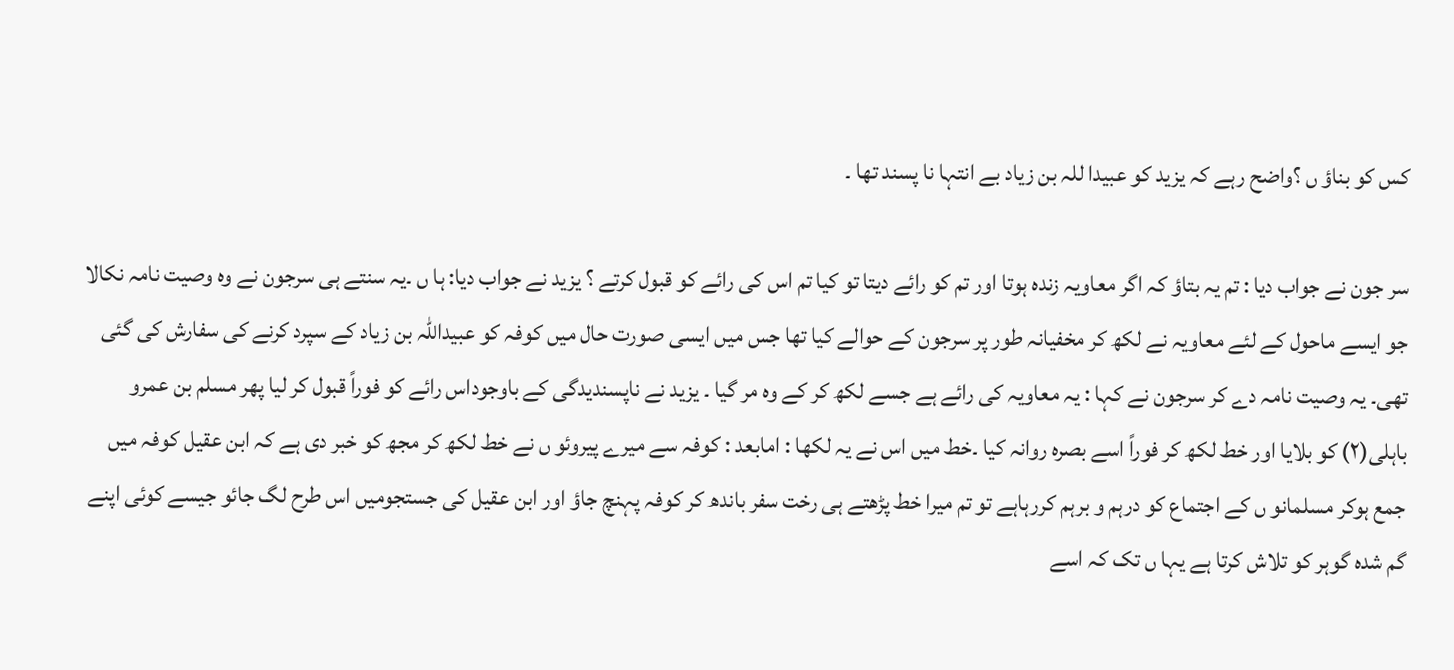کس کو بناؤ ں ؟واضح رہے کہ یزید کو عبیدا للہ بن زیاد بے انتہا نا پسند تھا ۔

سر جون نے جواب دیا : تم یہ بتاؤ کہ اگر معاویہ زندہ ہوتا اور تم کو رائے دیتا تو کیا تم اس کی رائے کو قبول کرتے ؟ یزید نے جواب دیا: ہا ں ۔یہ سنتے ہی سرجون نے وہ وصیت نامہ نکالا جو ایسے ماحول کے لئے معاویہ نے لکھ کر مخفیانہ طور پر سرجون کے حوالے کیا تھا جس میں ایسی صورت حال میں کوفہ کو عبیداللہ بن زیاد کے سپرد کرنے کی سفارش کی گئی تھی۔ یہ وصیت نامہ دے کر سرجون نے کہا : یہ معاویہ کی رائے ہے جسے لکھ کر کے وہ مر گیا ۔ یزید نے ناپسندیدگی کے باوجوداس رائے کو فوراً قبول کر لیا پھر مسلم بن عمرو باہلی(٢) کو بلایا اور خط لکھ کر فوراً اسے بصرہ روانہ کیا ۔خط میں اس نے یہ لکھا : امابعد : کوفہ سے میرے پیروئو ں نے خط لکھ کر مجھ کو خبر دی ہے کہ ابن عقیل کوفہ میں جمع ہوکر مسلمانو ں کے اجتماع کو درہم و برہم کررہاہے تو تم میرا خط پڑھتے ہی رخت سفر باندھ کر کوفہ پہنچ جاؤ اور ابن عقیل کی جستجومیں اس طرح لگ جائو جیسے کوئی اپنے گم شدہ گوہر کو تلاش کرتا ہے یہا ں تک کہ اسے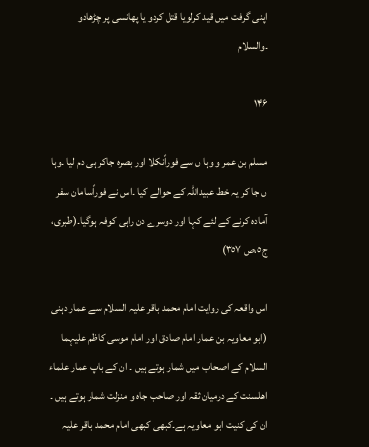اپنی گرفت میں قید کرلویا قتل کردو یا پھانسی پر چڑھادو ۔والسلام

۱۴۶

مسلم بن عمر و وہا ں سے فوراًنکلا اور بصرہ جاکر ہی دم لیا ۔وہا ں جا کر یہ خط عبیداللہ کے حوالے کیا ۔اس نے فوراًسامان سفر آمادہ کرنے کے لئے کہا اور دوسرے دن راہی کوفہ ہوگیا۔(طبری، ج٥،ص ٣٥٧)

اس واقعہ کی روایت امام محمد باقر علیہ السلام سے عمار دہنی (ابو معاویہ بن عمار امام صادق اور امام موسی کاظم علیہما السلام کے اصحاب میں شمار ہوتے ہیں ۔ ان کے باپ عمار علماء اھلسنت کے درمیان ثقہ اور صاحب جاہ و منزلت شمار ہوتے ہیں ۔ ان کی کنیت ابو معاویہ ہے۔کبھی کبھی امام محمد باقر علیہ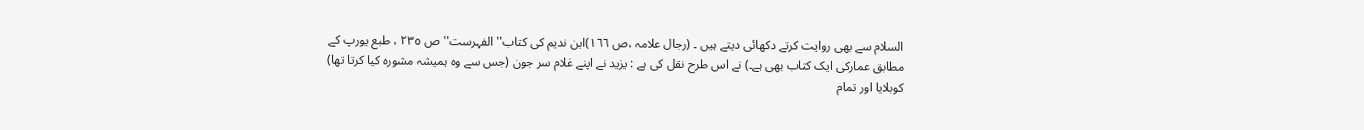السلام سے بھی روایت کرتے دکھائی دیتے ہیں ۔ (رجال علامہ ،ص ١٦٦)ابن ندیم کی کتاب'' الفہرست'' ص ٢٣٥ ، طبع یورپ کے مطابق عمارکی ایک کتاب بھی ہے۔) نے اس طرح نقل کی ہے : یزید نے اپنے غلام سر جون (جس سے وہ ہمیشہ مشورہ کیا کرتا تھا) کوبلایا اور تمام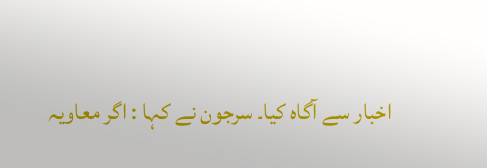اخبار سے آگاہ کیا۔ سرجون نے کہا : اگر معاویہ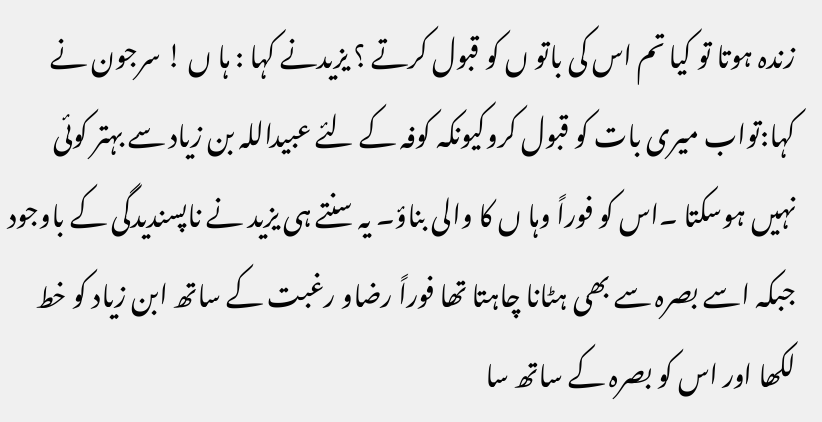زندہ ہوتا تو کیا تم اس کی باتو ں کو قبول کرتے ؟ یزیدنے کہا : ہا ں ! سرجون نے کہا:تواب میری بات کو قبول کروکیونکہ کوفہ کے لئے عبیداللہ بن زیاد سے بہتر کوئی نہیں ہوسکتا ۔اس کو فوراً وہا ں کا والی بناؤ۔ یہ سنتے ہی یزید نے ناپسندیدگی کے باوجود جبکہ اسے بصرہ سے بھی ہٹانا چاہتا تھا فوراً رضاو رغبت کے ساتھ ابن زیاد کو خط لکھا اور اس کو بصرہ کے ساتھ سا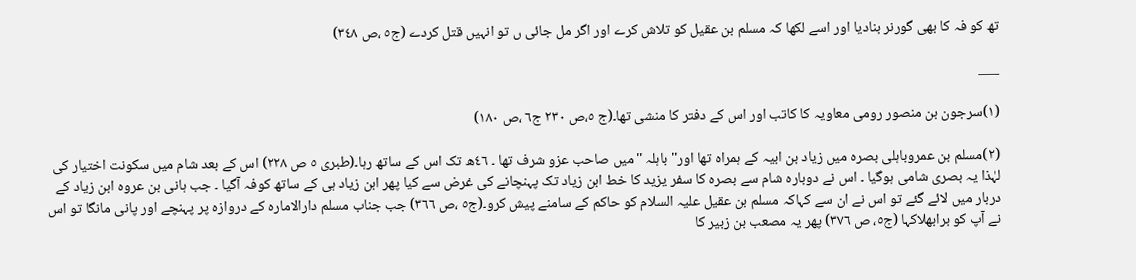تھ کو فہ کا بھی گورنر بنادیا اور اسے لکھا کہ مسلم بن عقیل کو تلاش کرے اور اگر مل جائی ں تو انہیں قتل کردے (ج٥ ،ص ٣٤٨)

___

(١)سرجون بن منصور رومی معاویہ کا کاتب اور اس کے دفتر کا منشی تھا۔(ج ٥،ص ٢٣٠ ج٦ ،ص ١٨٠)

(٢)مسلم بن عمروباہلی بصرہ میں زیاد بن ابیہ کے ہمراہ تھا اور'' باہلہ ''میں صاحب عزو شرف تھا ۔ ٤٦ھ تک اس کے ساتھ رہا۔(طبری ٥ ص ٢٢٨) اس کے بعد شام میں سکونت اختیار کی لہٰذا یہ بصری شامی ہوگیا ۔ اس نے دوبارہ شام سے بصرہ کا سفر یزید کا خط ابن زیاد تک پہنچانے کی غرض سے کیا پھر ابن زیاد ہی کے ساتھ کوفہ آگیا ۔ جب ہانی بن عروہ ابن زیاد کے دربار میں لائے گئے تو اس نے ان سے کہاکہ مسلم بن عقیل علیہ السلام کو حاکم کے سامنے پیش کرو۔(ج٥ ،ص ٣٦٦) جب جناب مسلم دارالامارہ کے دروازہ پر پہنچے اور پانی مانگا تو اس نے آپ کو برابھلاکہا (ج٥، ص ٣٧٦) پھر یہ مصعب بن زبیر کا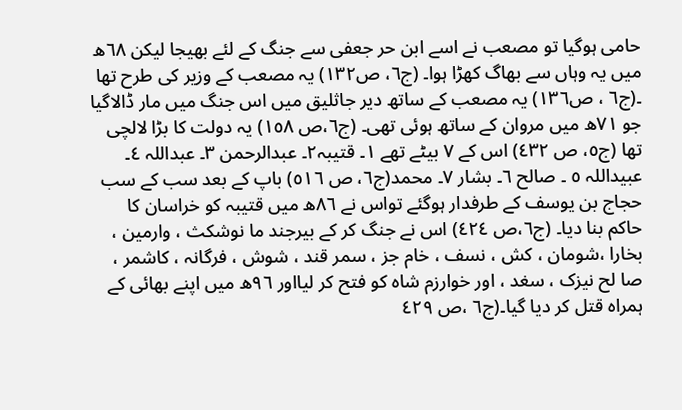حامی ہوگیا تو مصعب نے اسے ابن حر جعفی سے جنگ کے لئے بھیجا لیکن ٦٨ھ میں یہ وہاں سے بھاگ کھڑا ہوا۔ (ج٦، ص١٣٢) یہ مصعب کے وزیر کی طرح تھا ۔(ج٦ ، ص١٣٦) یہ مصعب کے ساتھ دیر جاثلیق میں اس جنگ میں مار ڈالاگیا جو ٧١ھ میں مروان کے ساتھ ہوئی تھی۔ (ج٦،ص ١٥٨) یہ دولت کا بڑا لالچی تھا (ج٥، ص ٤٣٢) اس کے ٧ بیٹے تھے ١۔ قتیبہ٢۔ عبدالرحمن ٣۔ عبداللہ ٤۔ عبیداللہ ٥ ۔ صالح ٦۔ بشار ٧۔ محمد(ج٦، ص ٥١٦) باپ کے بعد سب کے سب حجاج بن یوسف کے طرفدار ہوگئے تواس نے ٨٦ھ میں قتیبہ کو خراسان کا حاکم بنا دیا۔ (ج٦،ص ٤٢٤) اس نے جنگ کر کے بیرجند ما نوشکث ، وارمین ، بخارا ،شومان ، کش ، نسف ، خام جز ، سمر قند ، شوش ، فرگانہ ، کاشمر ، صا لح نیزک ، سغد ، اور خوارزم شاہ کو فتح کر لیااور ٩٦ھ میں اپنے بھائی کے ہمراہ قتل کر دیا گیا۔(ج٦ ،ص ٤٢٩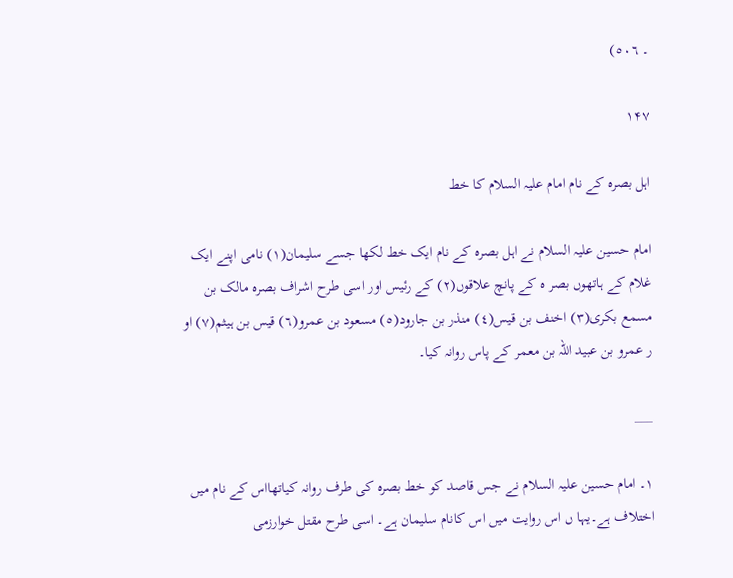۔ ٥٠٦)

۱۴۷

اہل بصرہ کے نام امام علیہ السلام کا خط

امام حسین علیہ السلام نے اہل بصرہ کے نام ایک خط لکھا جسے سلیمان(١) نامی اپنے ایک غلام کے ہاتھوں بصر ہ کے پانچ علاقوں(٢) کے رئیس اور اسی طرح اشراف بصرہ مالک بن مسمع بکری(٣) اخنف بن قیس(٤) منذر بن جارود(٥) مسعود بن عمرو(٦) قیس بن ہیثم(٧) او ر عمرو بن عبید اللہ بن معمر کے پاس روانہ کیا۔

___

١۔ امام حسین علیہ السلام نے جس قاصد کو خط بصرہ کی طرف روانہ کیاتھااس کے نام میں اختلاف ہے۔یہا ں اس روایت میں اس کانام سلیمان ہے۔ اسی طرح مقتل خوارزمی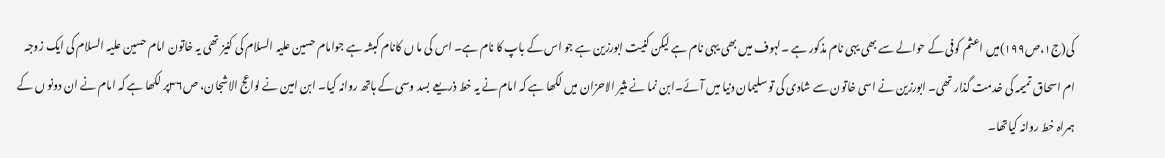کی(ج١،ص١٩٩)میں اعثم کوفی کے حوالے سے بھی یہی نام مذکور ہے ۔لہوف میں بھی یہی نام ہے لیکن کنیت ابورزین ہے جو اس کے باپ کا نام ہے۔ اس کی ما ں کانام کبشہ ہے جوامام حسین علیہ السلام کی کنیز تھی یہ خاتون امام حسین علیہ السلام کی ایک زوجہ ام اسحاق تمیمہ کی خدمت گذار تھی۔ ابورزین نے اسی خاتون سے شادی کی تو سلیمان دنیا میں آئے۔ابن نما نے مثیر الاحزان میں لکھا ہے کہ امام نے یہ خط ذریعے بسد وسی کے ہاتھ روانہ کیا۔ ابن امین نے لواعج الاشجان، ص٣٦پر لکھا ہے کہ امام نے ان دونو ں کے ہمراہ خط روانہ کیاتھا۔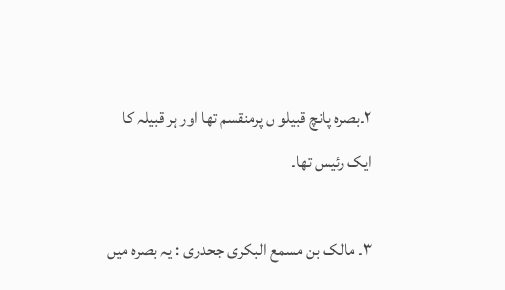٢۔بصرہ پانچ قبیلو ں پرمنقسم تھا اور ہر قبیلہ کا ایک رئیس تھا۔

٣۔ مالک بن مسمع البکری جحدری : یہ بصرہ میں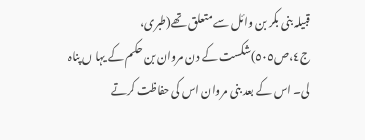قبیلہ بنی بکر بن وائل سے متعلق تھے(طبری، ج٤،ص٥٠٥)شکست کے دن مروان بن حکم کے یہا ں پناہ لی۔ اس کے بعد بنی مروان اس کی حفاظت کرتے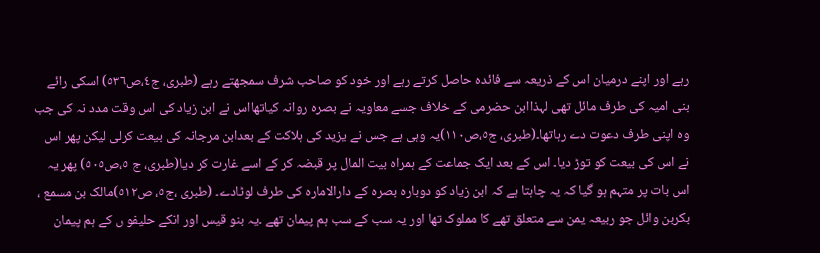رہے اور اپنے درمیان اس کے ذریعہ سے فائدہ حاصل کرتے رہے اور خود کو صاحب شرف سمجھتے رہے (طبری، ج٤،ص٥٣٦) اسکی رائے بنی امیہ کی طرف مائل تھی لہذاابن حضرمی کے خلاف جسے معاویہ نے بصرہ روانہ کیاتھااس نے ابن زیاد کی اس وقت مدد نہ کی جب وہ اپنی طرف دعوت دے رہاتھا۔(طبری، ج٥،ص١١٠)یہ وہی ہے جس نے یزید کی ہلاکت کے بعدابن مرجانہ کی بیعت کرلی لیکن پھر اس نے اس کی بیعت کو توڑ دیا۔ اس کے بعد ایک جماعت کے ہمراہ بیت المال پر قبضہ کر کے اسے غارت کر دیا(طبری، ج ٥،ص٥٠٥) پھر یہ اس بات پر متہم ہو گیا کہ یہ چاہتا ہے کہ ابن زیاد کو دوبارہ بصرہ کے دارالامارہ کی طرف لوٹادے۔ (طبری ،ج٥، ص٥١٢)مالک بن مسمع ، بکربن وائل جو ربیعہ یمن سے متعلق تھے کا مملوک تھا اور یہ سب کے سب ہم پیمان تھے ۔یہ بنو قیس اور انکے حلیفو ں کے ہم پیمان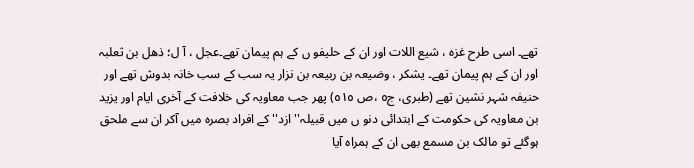تھے۔ اسی طرح غزہ ، شیع اللات اور ان کے حلیفو ں کے ہم پیمان تھے۔عجل ، آ ل؛ ذھل بن ثعلبہ اور ان کے ہم پیمان تھے۔ یشکر ، وضیعہ بن ربیعہ بن نزار یہ سب کے سب خانہ بدوش تھے اور حنیفہ شہر نشین تھے (طبری، ج٥ ،ص ٥١٥) پھر جب معاویہ کی خلافت کے آخری ایام اور یزید بن معاویہ کی حکومت کے ابتدائی دنو ں میں قبیلہ'' ازد'' کے افراد بصرہ میں آکر ان سے ملحق ہوگئے تو مالک بن مسمع بھی ان کے ہمراہ آیا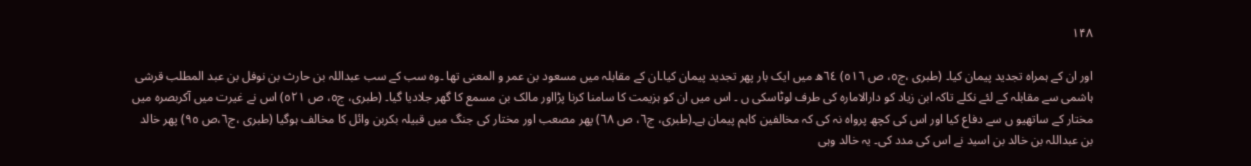۱۴۸

اور ان کے ہمراہ تجدید پیمان کیا۔ (طبری ،ج٥، ص ٥١٦) ٦٤ھ میں ایک بار پھر تجدید پیمان کیا۔ان کے مقابلہ میں مسعود بن عمر و المعنی تھا ۔وہ سب کے سب عبداللہ بن حارث بن نوفل بن عبد المطلب قرشی ہاشمی سے مقابلہ کے لئے نکلے تاکہ ابن زیاد کو دارالامارہ کی طرف لوٹاسکی ں ۔ اس میں ان کو ہزیمت کا سامنا کرنا پڑااور مالک بن مسمع کا گھر جلادیا گیا۔ (طبری، ج٥، ص ٥٢١) اس نے غیرت میں آکربصرہ میں مختار کے ساتھیو ں سے دفاع کیا اور اس کی کچھ پرواہ نہ کی کہ مخالفین کاہم پیمان ہے۔(طبری، ج٦، ص ٦٨) پھر مصعب اور مختار کی جنگ میں قبیلہ بکربن وائل کا مخالف ہوگیا (طبری ،ج٦،ص ٩٥) پھر خالد بن عبداللہ بن خالد بن اسید نے اس کی مدد کی۔ یہ خالد وہی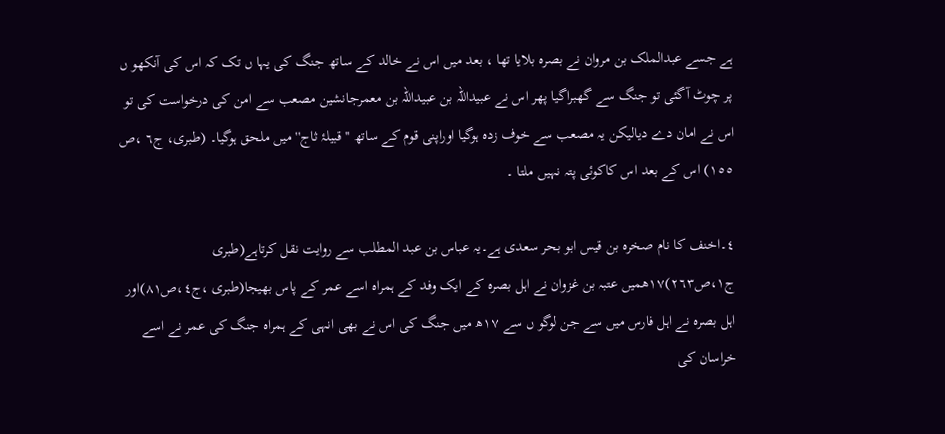ہے جسے عبدالملک بن مروان نے بصرہ بلایا تھا ، بعد میں اس نے خالد کے ساتھ جنگ کی یہا ں تک کہ اس کی آنکھو ں پر چوٹ آگئی تو جنگ سے گھبراگیا پھر اس نے عبیداللہ بن عبیداللہ بن معمرجانشین مصعب سے امن کی درخواست کی تو اس نے امان دے دیالیکن یہ مصعب سے خوف زدہ ہوگیا اوراپنی قوم کے ساتھ ''قبیلۂ ثاج'' میں ملحق ہوگیا۔ (طبری، ج٦ ،ص ١٥٥) اس کے بعد اس کاکوئی پتہ نہیں ملتا ۔

٤۔اخنف کا نام صخرہ بن قیس ابو بحر سعدی ہے۔یہ عباس بن عبد المطلب سے روایت نقل کرتاہے(طبری ج١،ص٢٦٣)١٧ھمیں عتبہ بن غزوان نے اہل بصرہ کے ایک وفد کے ہمراہ اسے عمر کے پاس بھیجا(طبری ،ج٤،ص٨١)اور اہل بصرہ نے اہل فارس میں سے جن لوگو ں سے ١٧ھ میں جنگ کی اس نے بھی انہی کے ہمراہ جنگ کی عمر نے اسے خراسان کی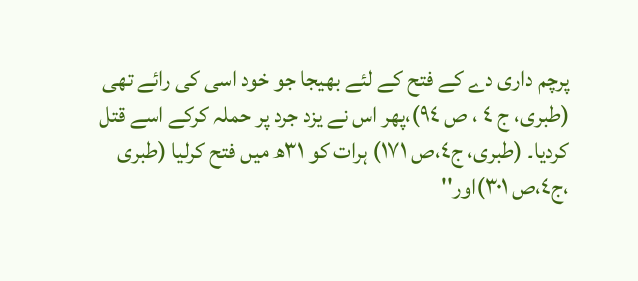پرچم داری دے کے فتح کے لئے بھیجا جو خود اسی کی رائے تھی (طبری، ج ٤ ، ص ٩٤)،پھر اس نے یزد جرد پر حملہ کرکے اسے قتل کردیا۔ (طبری، ج٤،ص ١٧١) ہرات کو ٣١ھ میں فتح کرلیا (طبری ،ج٤،ص ٣٠١)اور''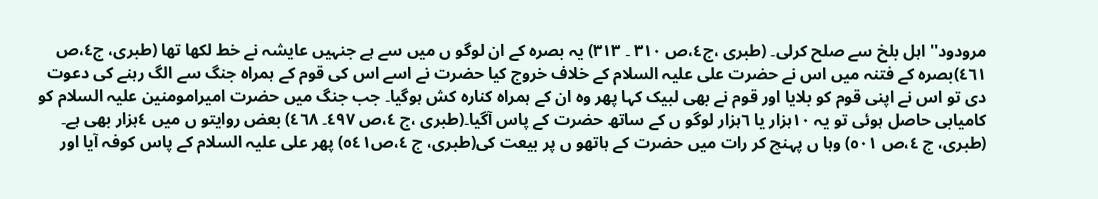مرودود'' اہل بلخ سے صلح کرلی۔ (طبری ،ج٤،ص ٣١٠ ۔ ٣١٣) یہ بصرہ کے ان لوگو ں میں سے ہے جنہیں عایشہ نے خط لکھا تھا (طبری، ج٤،ص ٤٦١)بصرہ کے فتنہ میں اس نے حضرت علی علیہ السلام کے خلاف خروج کیا حضرت نے اسے اس کی قوم کے ہمراہ جنگ سے الگ رہنے کی دعوت دی تو اس نے اپنی قوم کو بلایا اور قوم نے بھی لبیک کہا پھر وہ ان کے ہمراہ کنارہ کش ہوگیا۔ جب جنگ میں حضرت امیرامومنین علیہ السلام کو کامیابی حاصل ہوئی تو یہ ١٠ہزار یا ٦ہزار لوگو ں کے ساتھ حضرت کے پاس آگیا۔(طبری ،ج ٤،ص ٤٩٧۔ ٤٦٨) بعض روایتو ں میں ٤ہزار بھی ہے۔ (طبری، ج ٤،ص ٥٠١) وہا ں پہنچ کر رات میں حضرت کے ہاتھو ں پر بیعت کی(طبری، ج ٤،ص٥٤١) پھر علی علیہ السلام کے پاس کوفہ آیا اور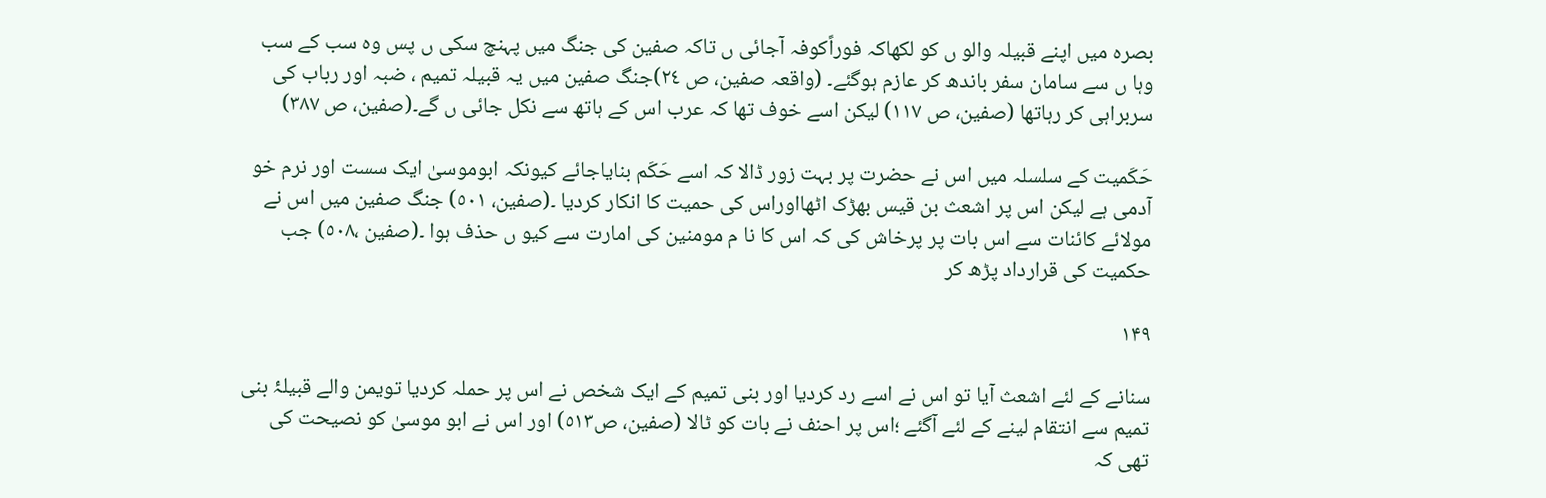بصرہ میں اپنے قبیلہ والو ں کو لکھاکہ فوراًکوفہ آجائی ں تاکہ صفین کی جنگ میں پہنچ سکی ں پس وہ سب کے سب وہا ں سے سامان سفر باندھ کر عازم ہوگئے۔ (واقعہ صفین، ص ٢٤)جنگ صفین میں یہ قبیلہ تمیم ، ضبہ اور رباب کی سربراہی کر رہاتھا (صفین، ص ١١٧) لیکن اسے خوف تھا کہ عرب اس کے ہاتھ سے نکل جائی ں گے۔(صفین، ص ٣٨٧)

حَکَمیت کے سلسلہ میں اس نے حضرت پر بہت زور ڈالا کہ اسے حَکَم بنایاجائے کیونکہ ابوموسیٰ ایک سست اور نرم خو آدمی ہے لیکن اس پر اشعث بن قیس بھڑک اٹھااوراس کی حمیت کا انکار کردیا ۔(صفین، ٥٠١) جنگ صفین میں اس نے مولائے کائنات سے اس بات پر پرخاش کی کہ اس کا نا م مومنین کی امارت سے کیو ں حذف ہوا ۔(صفین ،٥٠٨) جب حکمیت کی قرارداد پڑھ کر

۱۴۹

سنانے کے لئے اشعث آیا تو اس نے اسے رد کردیا اور بنی تمیم کے ایک شخص نے اس پر حملہ کردیا تویمن والے قبیلۂ بنی تمیم سے انتقام لینے کے لئے آگئے ؛اس پر احنف نے بات کو ٹالا (صفین، ص٥١٣) اور اس نے ابو موسیٰ کو نصیحت کی تھی کہ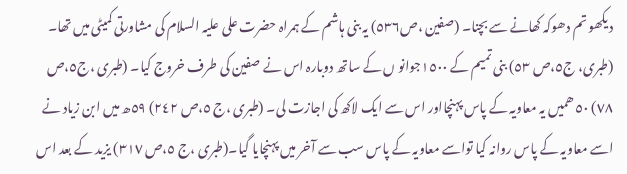دیکھو تم دھوکہ کھانے سے بچنا۔ (صفین ،ص٥٣٦) یہ بنی ہاشم کے ہمراہ حضرت علی علیہ السلام کی مشاورتی کمیٹی میں تھا۔ (طبری، ج٥،ص ٥٣) بنی تمیم کے ١٥٠٠جوانو ں کے ساتھ دوبارہ اس نے صفین کی طرف خروج کیا۔ (طبری ،ج٥،ص ٧٨) ٥٠ ھمیں یہ معاویہ کے پاس پہنچااور اس سے ایک لاکھ کی اجازت لی۔ (طبری ،ج ٥،ص ٢٤٢) ٥٩ھ میں ابن زیاد نے اسے معاویہ کے پاس روانہ کیا تواسے معاویہ کے پاس سب سے آخر میں پہنچایا گیا۔(طبری ،ج ٥،ص ٣١٧) یزید کے بعد اس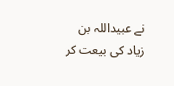نے عبیداللہ بن زیاد کی بیعت کر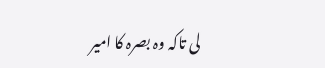لی تاکہ وہ بصرہ کا امیر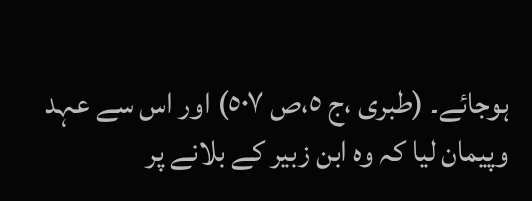ہوجائے۔ (طبری ،ج ٥،ص ٥٠٧) اور اس سے عہد وپیمان لیا کہ وہ ابن زبیر کے بلانے پر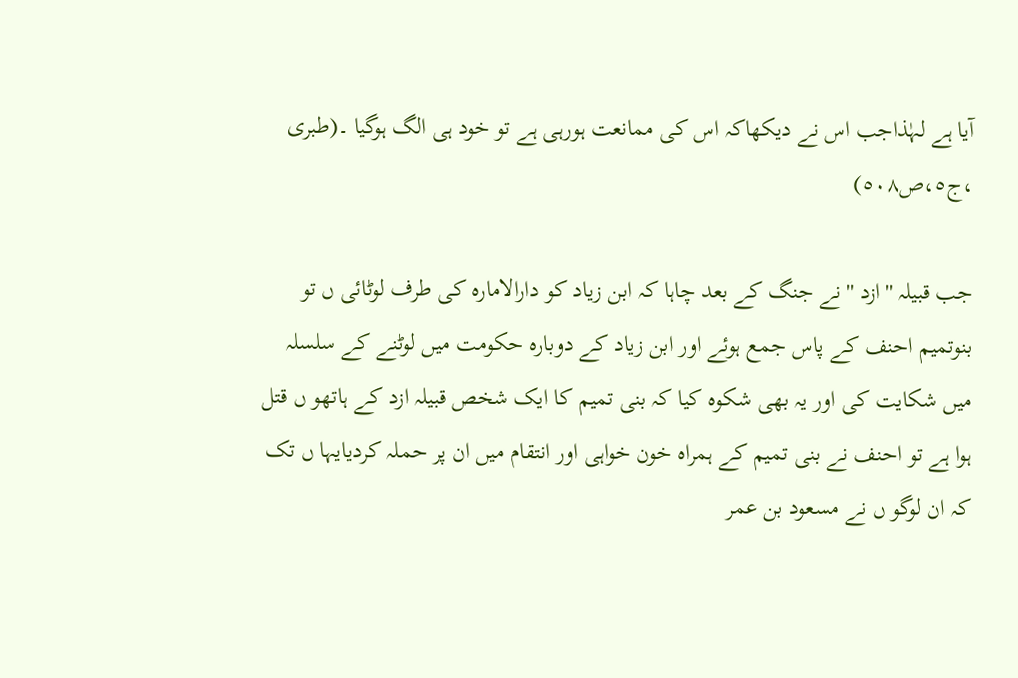آیا ہے لہٰذاجب اس نے دیکھاکہ اس کی ممانعت ہورہی ہے تو خود ہی الگ ہوگیا ۔(طبری ،ج٥،ص٥٠٨)

جب قبیلہ ''ازد ''نے جنگ کے بعد چاہا کہ ابن زیاد کو دارالامارہ کی طرف لوٹائی ں تو بنوتمیم احنف کے پاس جمع ہوئے اور ابن زیاد کے دوبارہ حکومت میں لوٹنے کے سلسلہ میں شکایت کی اور یہ بھی شکوہ کیا کہ بنی تمیم کا ایک شخص قبیلہ ازد کے ہاتھو ں قتل ہوا ہے تو احنف نے بنی تمیم کے ہمراہ خون خواہی اور انتقام میں ان پر حملہ کردیایہا ں تک کہ ان لوگو ں نے مسعود بن عمر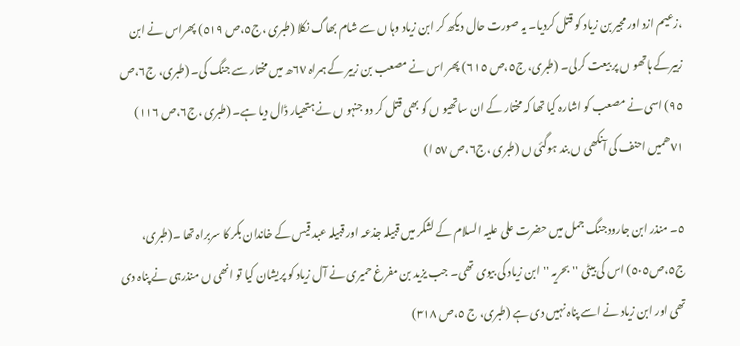،زعیم ازد اور مجیر بن زیاد کو قتل کردیا۔ یہ صورت حال دیکھ کر ابن زیاد وہا ں سے شام بھاگ نکلا (طبری ،ج٥،ص ٥١٩) پھراس نے ابن زبیرکے ہاتھو ں پر بیعت کرلی۔ (طبری، ج٥،ص ٦١٥) پھر اس نے مصعب بن زبیر کے ہمراہ ٦٧ھ میں مختار سے جنگ کی۔ (طبری، ج٦،ص ٩٥) اسی نے مصعب کو اشارہ کیا تھا کہ مختار کے ان ساتھیو ں کو بھی قتل کر دو جنہو ں نے ہتھیار ڈال دیا ہے۔ (طبری ،ج٦،ص ١١٦) ٧١ھمیں احنف کی آنکھی ں بند ہوگئی ں (طبری ،ج٦،ص ٥٧ ا)

٥۔ منذر ابن جارودجنگ جمل میں حضرت علی علیہ السلام کے لشکر میں قبیلہ جذعہ اور قبیلہ عبد قیس کے خاندان بکر کا سربراہ تھا ۔(طبری، ج٥،ص٥٠٥) اس کی بیٹی ''بحریہ ''ابن زیاد کی بیوی تھی۔ جب یزید بن مفرغ حمیری نے آل زیاد کو پریشان کیا تو انھی ں منذرہی نے پناہ دی تھی اور ابن زیاد نے اسے پناہ نہیں دی ہے (طبری، ج ٥،ص ٣١٨)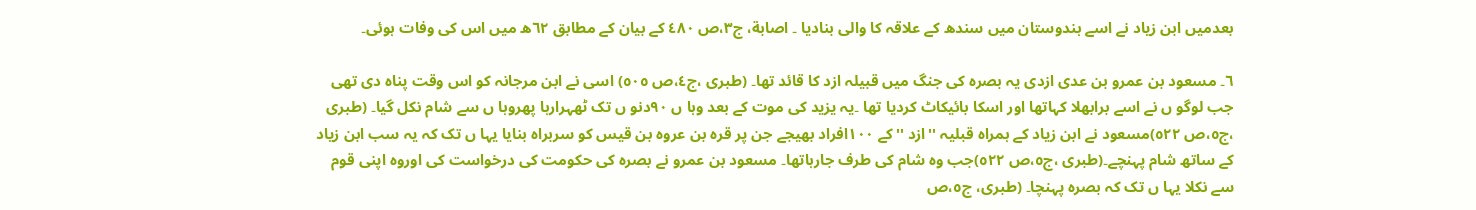بعدمیں ابن زیاد نے اسے ہندوستان میں سندھ کے علاقہ کا والی بنادیا ۔ اصابة، ج٣،ص ٤٨٠ کے بیان کے مطابق ٦٢ھ میں اس کی وفات ہوئی۔

٦۔ مسعود بن عمرو بن عدی ازدی یہ بصرہ کی جنگ میں قبیلہ ازد کا قائد تھا۔ (طبری ،ج٤،ص ٥٠٥) اسی نے ابن مرجانہ کو اس وقت پناہ دی تھی جب لوگو ں نے اسے برابھلا کہاتھا اور اسکا بائیکاٹ کردیا تھا ۔یہ یزید کی موت کے بعد وہا ں ٩٠دنو ں تک ٹھہرارہا پھروہا ں سے شام نکل گیا۔ (طبری ،ج٥،ص ٥٢٢)مسعود نے ابن زیاد کے ہمراہ قبلیہ ''ازد ''کے ١٠٠افراد بھیجے جن پر قرہ بن عروہ بن قیس کو سربراہ بنایا یہا ں تک کہ یہ سب ابن زیاد کے ساتھ شام پہنچے۔(طبری ،ج٥،ص ٥٢٢)جب وہ شام کی طرف جارہاتھا۔ مسعود بن عمرو نے بصرہ کی حکومت کی درخواست کی اوروہ اپنی قوم سے نکلا یہا ں تک کہ بصرہ پہنچا۔ (طبری، ج٥،ص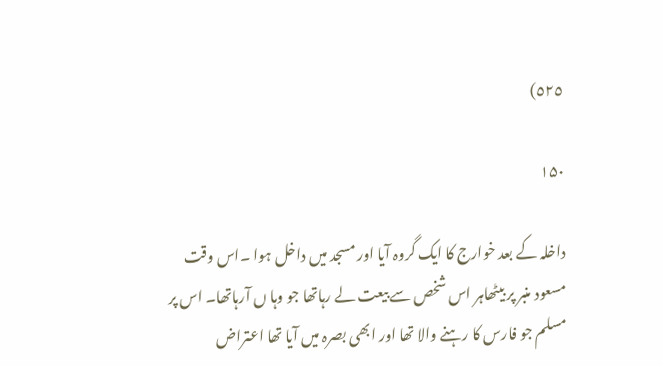٥٢٥)

۱۵۰

داخلہ کے بعد خوارج کا ایک گروہ آیا اور مسجد میں داخل ہوا ۔اس وقت مسعود منبر پر بیٹھاہر اس شخص سے بیعت لے رہاتھا جو وہا ں آرہاتھا۔ اس پر مسلم جو فارس کا رہنے والا تھا اور ابھی بصرہ میں آیا تھا اعتراض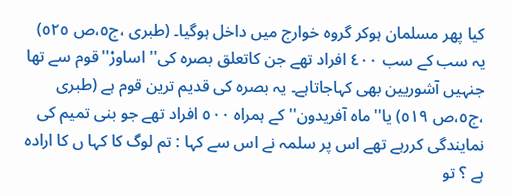کیا پھر مسلمان ہوکر گروہ خوارج میں داخل ہوگیا۔ (طبری ،ج٥،ص ٥٢٥) یہ سب کے سب ٤٠٠ افراد تھے جن کاتعلق بصرہ کی'' اساورْ''قوم سے تھا جنہیں آشوریین بھی کہاجاتاہے۔ یہ بصرہ کی قدیم ترین قوم ہے (طبری ،ج٥،ص ٥١٩) یا''ماہ آفریدون'' کے ہمراہ ٥٠٠ افراد تھے جو بنی تمیم کی نمایندگی کررہے تھے اس پر سلمہ نے اس سے کہا : تم لوگ کا کہا ں کا ارادہ ہے ؟ تو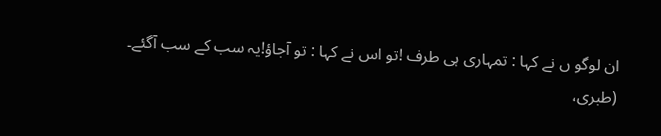ان لوگو ں نے کہا : تمہاری ہی طرف !تو اس نے کہا : تو آجاؤ!یہ سب کے سب آگئے۔ (طبری،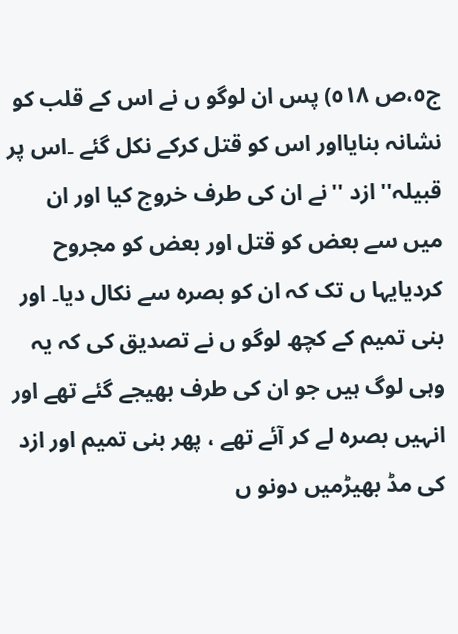ج٥،ص ٥١٨) پس ان لوگو ں نے اس کے قلب کو نشانہ بنایااور اس کو قتل کرکے نکل گئے ۔اس پر قبیلہ'' ازد ''نے ان کی طرف خروج کیا اور ان میں سے بعض کو قتل اور بعض کو مجروح کردیایہا ں تک کہ ان کو بصرہ سے نکال دیا۔ اور بنی تمیم کے کچھ لوگو ں نے تصدیق کی کہ یہ وہی لوگ ہیں جو ان کی طرف بھیجے گئے تھے اور انہیں بصرہ لے کر آئے تھے ، پھر بنی تمیم اور ازد کی مڈ بھیڑمیں دونو ں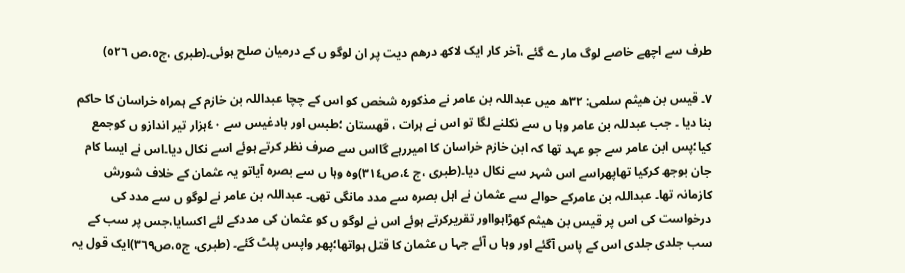طرف سے اچھے خاصے لوگ مار ے گئے ،آخر کار ایک لاکھ درھم دیت پر ان لوگو ں کے درمیان صلح ہوئی۔(طبری ،ج٥،ص ٥٢٦)

٧۔ قیس بن ھیثم سلمی: ٣٢ھ میں عبداللہ بن عامر نے مذکورہ شخص کو اس کے چچا عبداللہ بن خازم کے ہمراہ خراسان کا حاکم بنا دیا ۔ جب عبدللہ بن عامر وہا ں سے نکلنے لگا تو اس نے ہرات ، قھستان ؛طبس اور بادغیس سے ٤٠ہزار تیر اندازو ں کوجمع کیا؛پس ابن عامر سے جو عہد تھا کہ ابن خازم خراسان کا امیررہے گااس سے صرف نظر کرتے ہوئے اسے نکال دیا۔اس نے ایسا کام جان بوجھ کرکیا تھاپھراسے اس شہر سے نکال دیا۔(طبری ،ج ٤،ص٣١٤)وہ وہا ں سے بصرہ آیاتو یہ عثمان کے خلاف شورش کازمانہ تھا۔ عبداللہ بن عامرکے حوالے سے عثمان نے اہل بصرہ سے مدد مانگی تھی۔ عبداللہ بن عامر نے لوگو ں سے مدد کی درخواست کی اس پر قیس بن ھیثم کھڑاہوااور تقریرکرتے ہوئے اس نے لوگو ں کو عثمان کی مددکے لئے اکسایا،جس پر سب کے سب جلدی جلدی اس کے پاس آگئے اور وہا ں آئے جہا ں عثمان کا قتل ہواتھا؛پھر واپس پلٹ گئے۔ (طبری، ج٥،ص٣٦٩)ایک قول یہ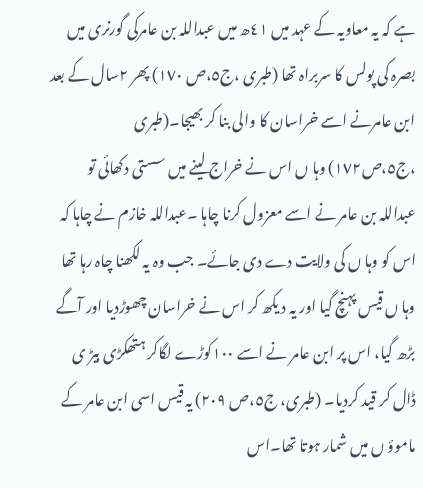ہے کہ یہ معاویہ کے عہد میں ٤١ھ میں عبداللہ بن عامرکی گورنری میں بصرہ کی پولس کا سربراہ تھا (طبری ،ج٥،ص ١٧٠) پھر ٢سال کے بعد ابن عامرنے اسے خراسان کا والی بنا کر بھیجا۔(طبری ،ج٥،ص١٧٢) وہا ں اس نے خراج لینے میں سستی دکھائی تو عبداللہ بن عامر نے اسے معزول کرنا چاہا ۔عبداللہ خازم نے چاہا کہ اس کو وہا ں کی ولایت دے دی جائے۔ جب وہ یہ لکھنا چاہ رہا تھا وہا ں قیس پہنچ گیا اور یہ د یکھ کر اس نے خراسان چھوڑدیا اور آگے بڑھ گیا، اس پر ابن عامر نے اسے ١٠٠کوڑے لگاکر ہتھکڑی بیڑ ی ڈال کر قید کردیا۔ (طبری، ج٥،ص ٢٠٩) یہ قیس اسی ابن عامر کے ماموؤ ں میں شمار ہوتا تھا۔اس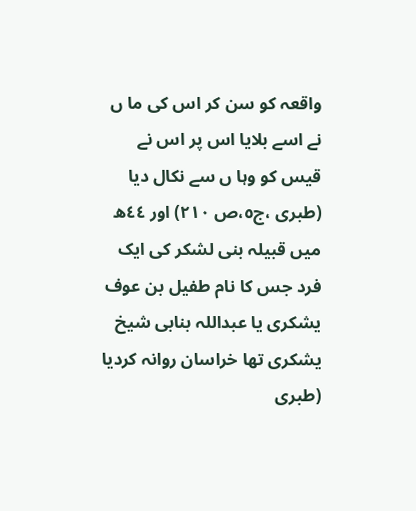واقعہ کو سن کر اس کی ما ں نے اسے بلایا اس پر اس نے قیس کو وہا ں سے نکال دیا (طبری ،ج٥،ص ٢١٠) اور ٤٤ھ میں قبیلہ بنی لشکر کی ایک فرد جس کا نام طفیل بن عوف یشکری یا عبداللہ بنابی شیخ یشکری تھا خراسان روانہ کردیا (طبری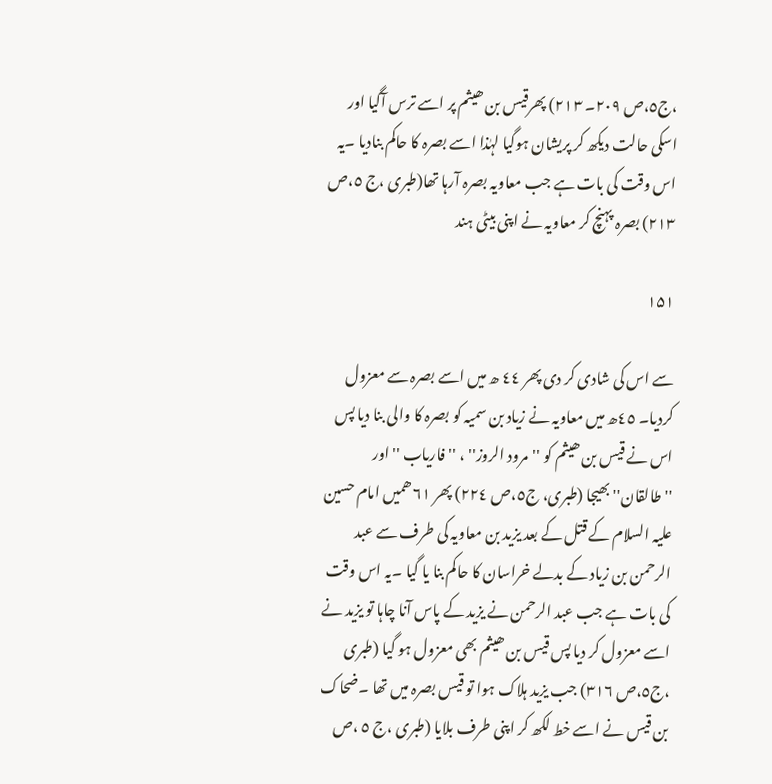،ج٥،ص ٢٠٩۔ ٢١٣) پھرقیس بن ھیثم پر اسے ترس آگیا اور اسکی حالت دیکھ کر پریشان ہوگیا لہٰذا اسے بصرہ کا حاکم بنادیا ۔یہ اس وقت کی بات ہے جب معاویہ بصرہ آرہا تھا(طبری ،ج ٥،ص ٢١٣) بصرہ پہنچ کر معاویہ نے اپنی بیٹی ہند

۱۵۱

سے اس کی شادی کر دی پھر ٤٤ ھ میں اسے بصرہ سے معزول کردیا۔ ٤٥ھ میں معاویہ نے زیاد بن سمیہ کو بصرہ کا والی بنا دیا پس اس نے قیس بن ھیثم کو ''مرود الروز'' ، ''فاریاب '' اور ''طالقان''بھیجا (طبری، ج٥،ص ٢٢٤) پھر ٦١ھمیں امام حسین علیہ السلام کے قتل کے بعد یزید بن معاویہ کی طرف سے عبد الرحمن بن زیاد کے بدلے خراسان کا حاکم بنا یا گیا ۔یہ اس وقت کی بات ہے جب عبد الرحمن نے یزید کے پاس آنا چاہا تو یزید نے اسے معزول کر دیا پس قیس بن ھیثم بھی معزول ہو گیا (طبری ،ج٥،ص ٣١٦) جب یزید ہلاک ہوا تو قیس بصرہ میں تھا ۔ضحاک بن قیس نے اسے خط لکھ کر اپنی طرف بلایا (طبری ،ج ٥ ،ص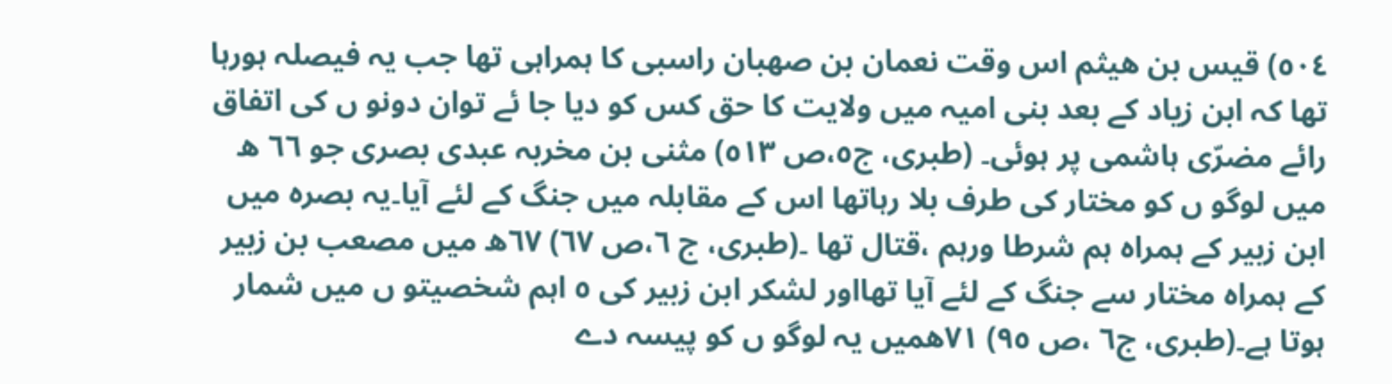٥٠٤) قیس بن ھیثم اس وقت نعمان بن صھبان راسبی کا ہمراہی تھا جب یہ فیصلہ ہورہا تھا کہ ابن زیاد کے بعد بنی امیہ میں ولایت کا حق کس کو دیا جا ئے توان دونو ں کی اتفاق رائے مضرّی ہاشمی پر ہوئی۔ (طبری، ج٥،ص ٥١٣) مثنی بن مخربہ عبدی بصری جو ٦٦ ھ میں لوگو ں کو مختار کی طرف بلا رہاتھا اس کے مقابلہ میں جنگ کے لئے آیا۔یہ بصرہ میں ابن زبیر کے ہمراہ ہم شرطا ورہم ،قتال تھا ۔(طبری، ج ٦،ص ٦٧) ٦٧ھ میں مصعب بن زبیر کے ہمراہ مختار سے جنگ کے لئے آیا تھااور لشکر ابن زبیر کی ٥ اہم شخصیتو ں میں شمار ہوتا ہے۔(طبری، ج٦ ،ص ٩٥) ٧١ھمیں یہ لوگو ں کو پیسہ دے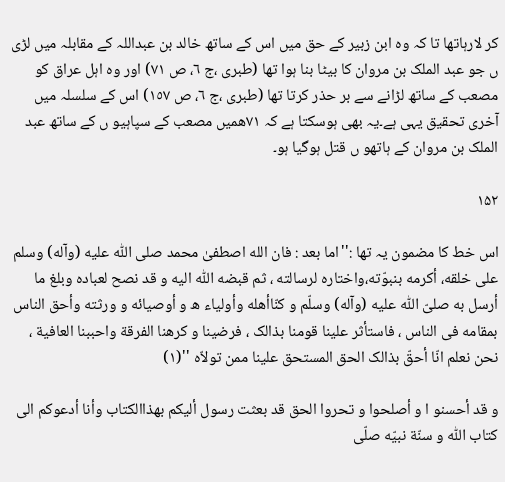کر لارہاتھا تا کہ وہ ابن زبیر کے حق میں اس کے ساتھ خالد بن عبداللہ کے مقابلہ میں لڑی ں جو عبد الملک بن مروان کا بیٹا بنا ہوا تھا (طبری ،ج ٦، ص ٧١) اور وہ اہل عراق کو مصعب کے ساتھ لڑانے سے بر حذر کرتا تھا (طبری ،ج ٦، ص ١٥٧) اس کے سلسلہ میں آخری تحقیق یہی ہے۔یہ بھی ہوسکتا ہے کہ ٧١ھمیں مصعب کے سپاہیو ں کے ساتھ عبد الملک بن مروان کے ہاتھو ں قتل ہوگیا ہو۔

۱۵۲

اس خط کا مضمون یہ تھا :''اما بعد : فان الله اصطفیٰ محمد صلی اللّٰه علیه (وآله) وسلم علی خلقه، أکرمه بنبوّته،واختاره لرسالته ، ثم قبضه اللّٰه الیه و قد نصح لعباده وبلغ ما أرسل به صلیّ اللّٰه علیه (وآله) وسلّم و کنّاأهله وأولیاء ه و أوصیائه و ورثته وأحق الناس بمقامه فی الناس ، فاستأثر علینا قومنا بذالک ، فرضینا و کرهنا الفرقة واحببنا العافية ، نحن نعلم انّا أحقّ بذالک الحق المستحق علینا ممن تولاّه ''(١)

و قد أحسنو ا و أصلحوا و تحروا الحق قد بعثت رسول ألیکم بهذاالکتاب وأنا أدعوکم الی کتاب اللّٰه و سنّة نبيّه صلّی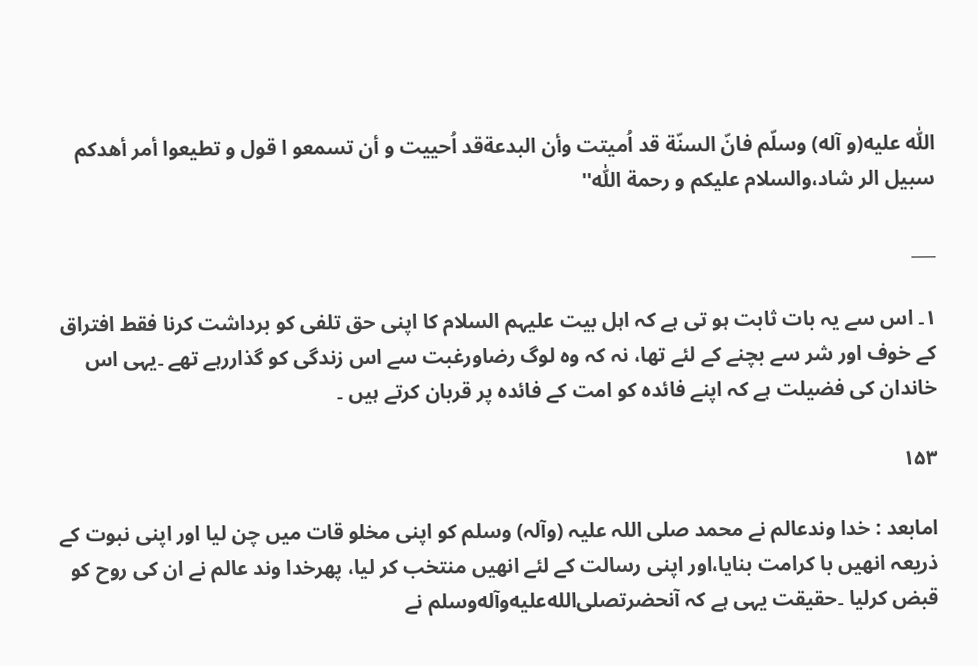اللّٰه علیه(و آله) وسلّم فانّ السنّة قد اُمیتت وأن البدعةقد اُحییت و أن تسمعو ا قول و تطیعوا أمر أهدکم سبیل الر شاد،والسلام علیکم و رحمة اللّٰه''

___

١۔ اس سے یہ بات ثابت ہو تی ہے کہ اہل بیت علیہم السلام کا اپنی حق تلفی کو برداشت کرنا فقط افتراق کے خوف اور شر سے بچنے کے لئے تھا، نہ کہ وہ لوگ رضاورغبت سے اس زندگی کو گذاررہے تھے ۔یہی اس خاندان کی فضیلت ہے کہ اپنے فائدہ کو امت کے فائدہ پر قربان کرتے ہیں ۔

۱۵۳

امابعد : خدا وندعالم نے محمد صلی اللہ علیہ (وآلہ) وسلم کو اپنی مخلو قات میں چن لیا اور اپنی نبوت کے ذریعہ انھیں با کرامت بنایا،اور اپنی رسالت کے لئے انھیں منتخب کر لیا، پھرخدا وند عالم نے ان کی روح کو قبض کرلیا ۔حقیقت یہی ہے کہ آنحضرتصلى‌الله‌عليه‌وآله‌وسلم نے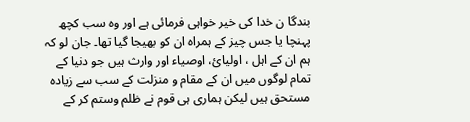بندگا ن خدا کی خیر خواہی فرمائی ہے اور وہ سب کچھ پہنچا یا جس چیز کے ہمراہ ان کو بھیجا گیا تھا۔ جان لو کہ ہم ان کے اہل ، اولیائ، اوصیاء اور وارث ہیں جو دنیا کے تمام لوگوں میں ان کے مقام و منزلت کے سب سے زیادہ مستحق ہیں لیکن ہماری ہی قوم نے ظلم وستم کر کے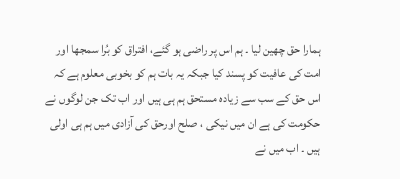ہمارا حق چھین لیا ۔ ہم اس پر راضی ہو گئے، افتراق کو بُرا سمجھا اور امت کی عافیت کو پسند کیا جبکہ یہ بات ہم کو بخوبی معلوم ہے کہ اس حق کے سب سے زیادہ مستحق ہم ہی ہیں اور اب تک جن لوگوں نے حکومت کی ہے ان میں نیکی ، صلح اورحق کی آزادی میں ہم ہی اولی ہیں ۔ اب میں نے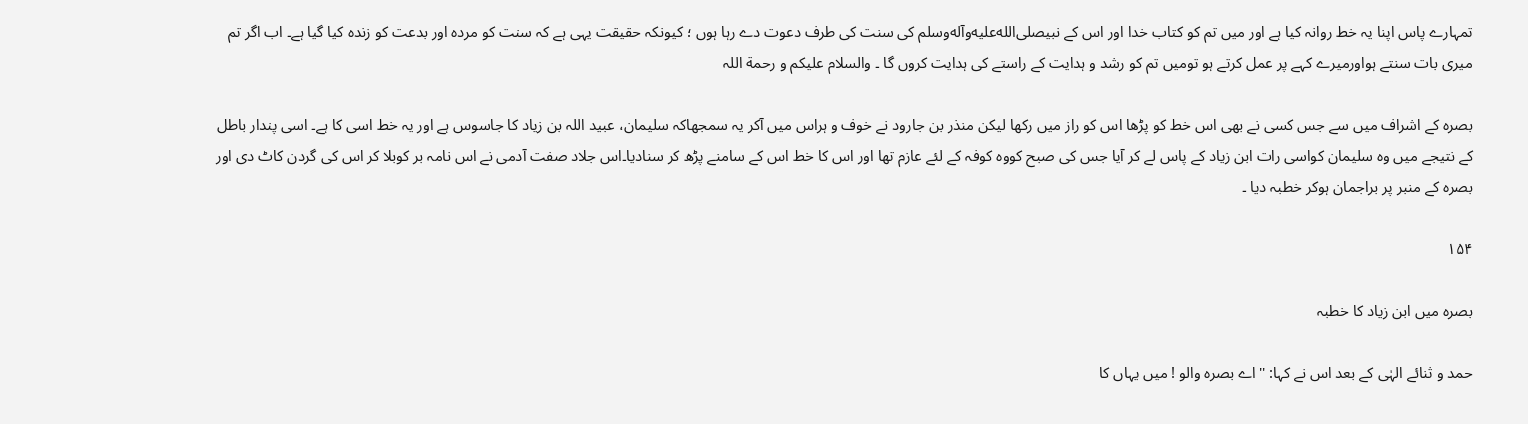تمہارے پاس اپنا یہ خط روانہ کیا ہے اور میں تم کو کتاب خدا اور اس کے نبیصلى‌الله‌عليه‌وآله‌وسلم کی سنت کی طرف دعوت دے رہا ہوں ؛ کیونکہ حقیقت یہی ہے کہ سنت کو مردہ اور بدعت کو زندہ کیا گیا ہے۔ اب اگر تم میری بات سنتے ہواورمیرے کہے پر عمل کرتے ہو تومیں تم کو رشد و ہدایت کے راستے کی ہدایت کروں گا ۔ والسلام علیکم و رحمة اللہ

بصرہ کے اشراف میں سے جس کسی نے بھی اس خط کو پڑھا اس کو راز میں رکھا لیکن منذر بن جارود نے خوف و ہراس میں آکر یہ سمجھاکہ سلیمان، عبید اللہ بن زیاد کا جاسوس ہے اور یہ خط اسی کا ہے۔ اسی پندار باطل کے نتیجے میں وہ سلیمان کواسی رات ابن زیاد کے پاس لے کر آیا جس کی صبح کووہ کوفہ کے لئے عازم تھا اور اس کا خط اس کے سامنے پڑھ کر سنادیا۔اس جلاد صفت آدمی نے اس نامہ بر کوبلا کر اس کی گردن کاٹ دی اور بصرہ کے منبر پر براجمان ہوکر خطبہ دیا ۔

۱۵۴

بصرہ میں ابن زیاد کا خطبہ

حمد و ثنائے الہٰی کے بعد اس نے کہا: ''اے بصرہ والو ! میں یہاں کا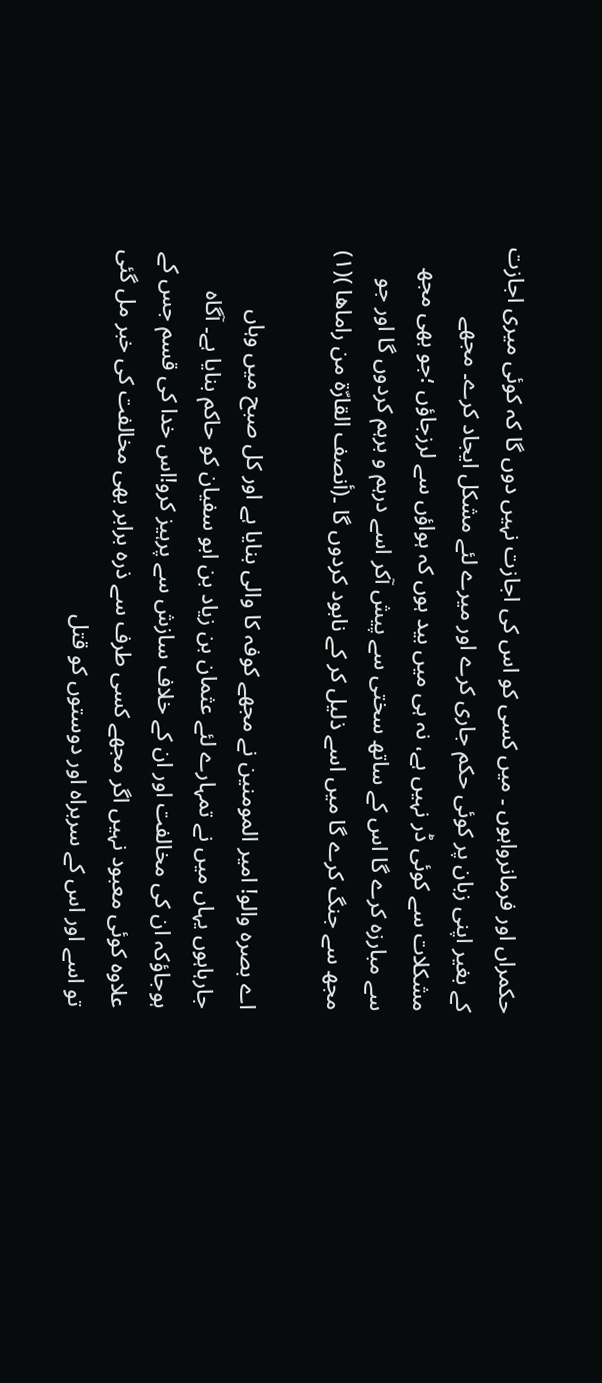حکمراں اور فرمانرواہوں ۔ میں کسی کو اس کی اجازت نہیں دوں گا کہ کوئی میری اجازت کے بغیر اپنی زبان پر کوئی حکم جاری کرے اور میرے لئے مشکل ایجاد کرے۔ مجھے مشکلات سے کوئی ڈر نہیں ہے، نہ ہی میں بید ہوں کہ ہواؤں سے لرزجاؤں ؛جو بھی مجھ سے مبارزہ کرے گا اس کے ساتھ سختی سے پیش آکر اسے درہم و برہم کردوں گا اور جو مجھ سے جنگ کرے گا میں اسے ذلیل کر کے نابود کردوں گا ۔(أنصف القارّة من راماها )(١)

اے بصرہ والو! امیر المومنین نے مجھے کوفہ کا والی بنایا ہے اور کل صبح میں وہاں جارہاہوں یہاں میں نے تمہارے لئے عثمان بن زیاد بن ابو سفیان کو حاکم بنایا ہے۔ آگاہ ہوجاؤکہ ان کی مخالفت اور ان کے خلاف سازش سے پرہیز کرو!اس خدا کی قسم جس کے علاوہ کوئی معبود نہیں اگر مجھے کسی طرف سے ذرہ برابر بھی مخالفت کی خبر مل گئی تو اسے اور اس کے سربراہ اور دوستوں کو قتل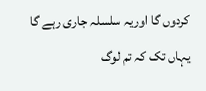کردوں گا اوریہ سلسلہ جاری رہے گا یہاں تک کہ تم لوگ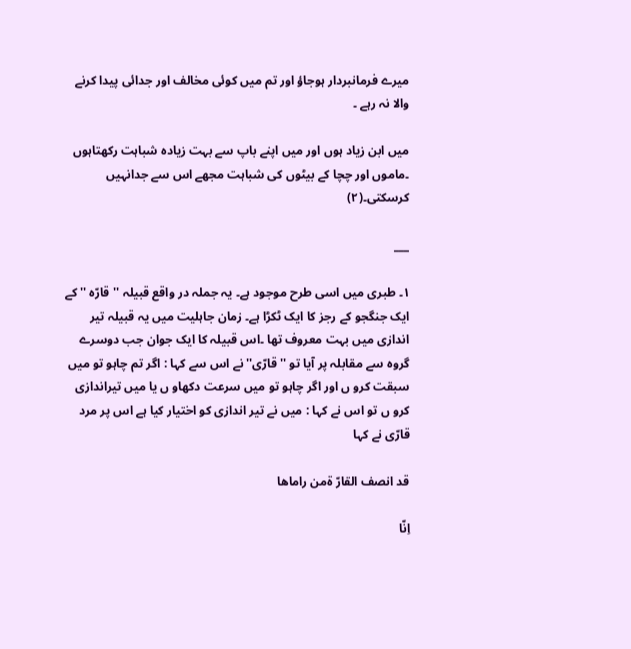میرے فرمانبردار ہوجاؤ اور تم میں کوئی مخالف اور جدائی پیدا کرنے والا نہ رہے ۔

میں ابن زیاد ہوں اور میں اپنے باپ سے بہت زیادہ شباہت رکھتاہوں ۔ماموں اور چچا کے بیٹوں کی شباہت مجھے اس سے جدانہیں کرسکتی۔(٢)

___

١۔ طبری میں اسی طرح موجود ہے۔ یہ جملہ در واقع قبیلہ ''قارّہ '' کے ایک جنگجو کے رجز کا ایک ٹکڑا ہے۔ زمان جاہلیت میں یہ قبیلہ تیر اندازی میں بہت معروف تھا ۔اس قبیلہ کا ایک جوان جب دوسرے گروہ سے مقابلہ پر آیا تو '' قارّی'' نے اس سے کہا : اگر تم چاہو تو میں سبقت کرو ں اور اگر چاہو تو میں سرعت دکھاو ں یا میں تیراندازی کرو ں تو اس نے کہا : میں نے تیر اندازی کو اختیار کیا ہے اس پر مرد قارّی نے کہا

قد انصف القارّ ةمن راماها

اِنّا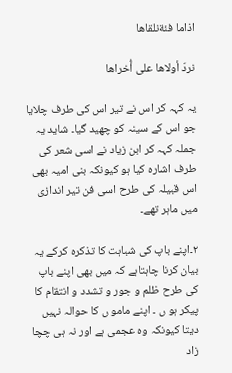اذاما فئةنلقاها

نردّ أولاها علی أُخراها

یہ کہہ کر اس نے تیر اس کی طرف چلایا جو اس کے سینہ کو چھید گیا۔ شاید یہ جملہ کہہ کر ابن زیاد نے اسی شعر کی طرف اشارہ کیا ہو کیونکہ بنی امیہ بھی اس قبیلہ کی طرح اسی فن تیر اندازی میں ماہر تھے۔

٢۔اپنے باپ کی شباہت کا تذکرہ کرکے یہ بیان کرنا چاہتاہے کہ میں بھی اپنے باپ کی طرح ظلم و جور و تشدد و انتقام کا پیکر ہو ں ۔ اپنے مامو ں کا حوالہ نہیں دیتا کیونکہ وہ عجمی ہے اور نہ ہی چچا زاد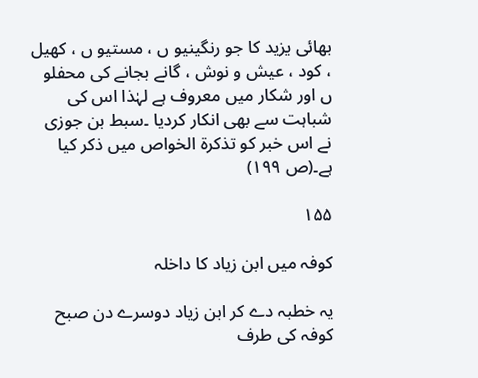بھائی یزید کا جو رنگینیو ں ، مستیو ں ، کھیل ، کود ، عیش و نوش ، گانے بجانے کی محفلو ں اور شکار میں معروف ہے لہٰذا اس کی شباہت سے بھی انکار کردیا ۔سبط بن جوزی نے اس خبر کو تذکرة الخواص میں ذکر کیا ہے۔(ص ١٩٩)

۱۵۵

کوفہ میں ابن زیاد کا داخلہ

یہ خطبہ دے کر ابن زیاد دوسرے دن صبح کوفہ کی طرف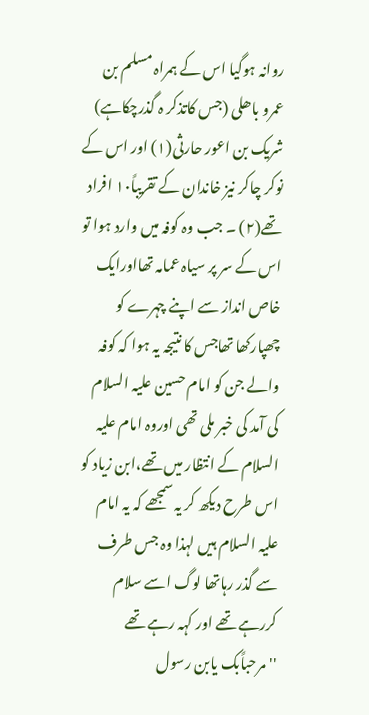روانہ ہوگیا اس کے ہمراہ مسلم بن عمرو باھلی (جس کاتذکر ہ گذرچکاہے) شریک بن اعور حارثی(١) اور اس کے نوکر چاکر نیز خاندان کے تقریباً١٠ افراد تھے(٢) ۔ جب وہ کوفہ میں وارد ہوا تو اس کے سر پر سیاہ عمامہ تھااورایک خاص انداز سے اپنے چہرے کو چھپارکھا تھاجس کا نتیجہ یہ ہوا کہ کوفہ والے جن کو امام حسین علیہ السلام کی آمد کی خبر ملی تھی اوروہ امام علیہ السلام کے انتظار میں تھے،ابن زیاد کو اس طرح دیکھ کر یہ سمجھے کہ یہ امام علیہ السلام ہیں لہذا وہ جس طرف سے گذر رہاتھا لوگ اسے سلام کررہے تھے اور کہہ رہے تھے ''مرحباًبک یابن رسول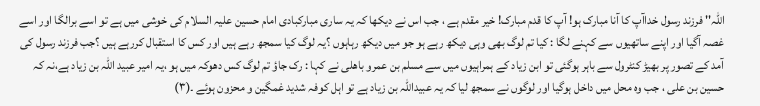اللّہ'' فرزند رسول خداآپ کا آنا مبارک ہو! آپ کا قدم مبارک! خیر مقدم ہے ، جب اس نے دیکھا کہ یہ ساری مبارکبادی امام حسین علیہ السلام کی خوشی میں ہے تو اسے برالگا اور اسے غصہ آگیا اور اپنے ساتھیوں سے کہنے لگا : کیا تم لوگ بھی وہی دیکھ رہے ہو جو میں دیکھ رہاہوں ؟یہ لوگ کیا سمجھ رہے ہیں اور کس کا استقبال کررہے ہیں ؟جب فرزند رسول کی آمد کے تصور پر بھیڑ کنٹرول سے باہر ہوگئی تو ابن زیاد کے ہمراہیوں میں سے مسلم بن عمرو باھلی نے کہا : رک جاؤ تم لوگ کس دھوکہ میں ہو ،یہ امیر عبید اللہ بن زیاد ہے،نہ کہ حسین بن علی ، جب وہ محل میں داخل ہوگیا اور لوگوں نے سمجھ لیا کہ یہ عبیداللہ بن زیاد ہے تو اہل کوفہ شدید غمگین و محزون ہوئے ۔(٣)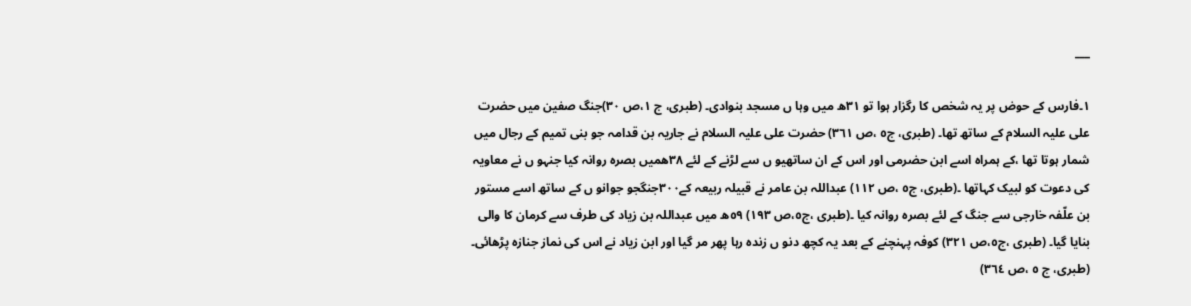___

١۔فارس کے حوض پر یہ شخص کا رگزار ہوا تو ٣١ھ میں وہا ں مسجد بنوادی۔ (طبری، ج ١،ص ٣٠)جنگ صفین میں حضرت علی علیہ السلام کے ساتھ تھا۔ (طبری، ج٥ ،ص ٣٦١) حضرت علی علیہ السلام نے جاریہ بن قدامہ جو بنی تمیم کے رجال میں شمار ہوتا تھا ،کے ہمراہ اسے ابن حضرمی اور اس کے ان ساتھیو ں سے لڑنے کے لئے ٣٨ھمیں بصرہ روانہ کیا جنہو ں نے معاویہ کی دعوت کو لبیک کہاتھا ۔(طبری، ج٥ ،ص ١١٢) عبداللہ بن عامر نے قبیلہ ربیعہ کے٣٠٠جنگجو جوانو ں کے ساتھ اسے مستور بن علّفہ خارجی سے جنگ کے لئے بصرہ روانہ کیا ۔(طبری ،ج٥،ص ١٩٣) ٥٩ھ میں عبداللہ بن زیاد کی طرف سے کرمان کا والی بنایا گیا۔ (طبری ،ج٥،ص ٣٢١) کوفہ پہنچنے کے بعد یہ کچھ دنو ں زندہ رہا پھر مر گیا اور ابن زیاد نے اس کی نماز جنازہ پڑھائی۔ (طبری، ج ٥ ،ص ٣٦٤)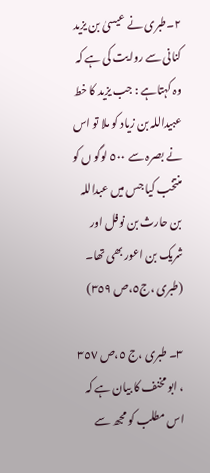٢۔طبری نے عیسیٰ بن یزید کنانی سے روایت کی ہے کہ وہ کہتاہے : جب یزید کا خط عبیداللہ بن زیاد کو ملا تو اس نے بصرہ سے ٥٠٠ لوگو ں کو منتخب کیا جس میں عبداللہ بن حارث بن نوفل اور شریک بن اعور بھی تھا۔ (طبری ،ج٥،ص ٣٥٩)

٣۔ طبری ،ج ٥،ص ٣٥٧ ، ابو مخنف کا بیان ہے کہ اس مطلب کو مجھ سے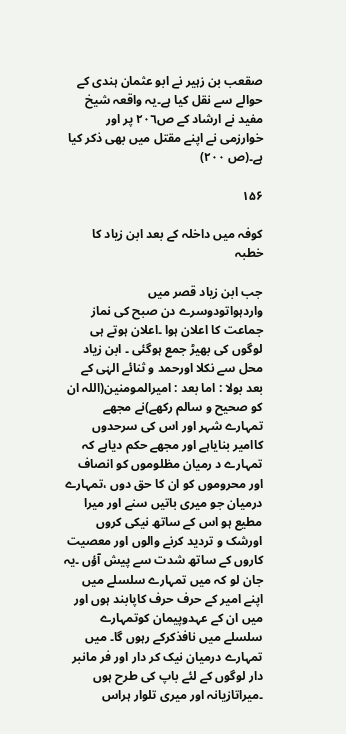صقعب بن زہیر نے ابو عثمان ہندی کے حوالے سے نقل کیا ہے۔یہ واقعہ شیخ مفید نے ارشاد کے ص٢٠٦ پر اور خوارزمی نے اپنے مقتل میں بھی ذکر کیا ہے۔(ص ٢٠٠)

۱۵۶

کوفہ میں داخلہ کے بعد ابن زیاد کا خطبہ

جب ابن زیاد قصر میں واردہواتودوسرے دن صبح کی نماز جماعت کا اعلان ہوا ۔اعلان ہوتے ہی لوگوں کی بھیڑ جمع ہوگئی ۔ ابن زیاد محل سے نکلا اورحمد و ثنائے الہٰی کے بعد بولا : اما بعد : امیرالمومنین(اللہ ان کو صحیح و سالم رکھے)نے مجھے تمہارے شہر اور اس کی سرحدوں کاامیر بنایاہے اور مجھے حکم دیاہے کہ تمہارے د رمیان مظلوموں کو انصاف اور محروموں کو ان کا حق دوں ،تمہارے درمیان جو میری باتیں سنے اور میرا مطیع ہو اس کے ساتھ نیکی کروں اورشک و تردید کرنے والوں اور معصیت کاروں کے ساتھ شدت سے پیش آؤں ۔یہ جان لو کہ میں تمہارے سلسلے میں اپنے امیر کے حرف حرف کاپابند ہوں اور میں ان کے عہدوپیمان کوتمہارے سلسلے میں نافذکرکے رہوں گا۔ میں تمہارے درمیان نیک کر دار اور فر مانبر دار لوگوں کے لئے باپ کی طرح ہوں ۔میراتازیانہ اور میری تلوار ہراس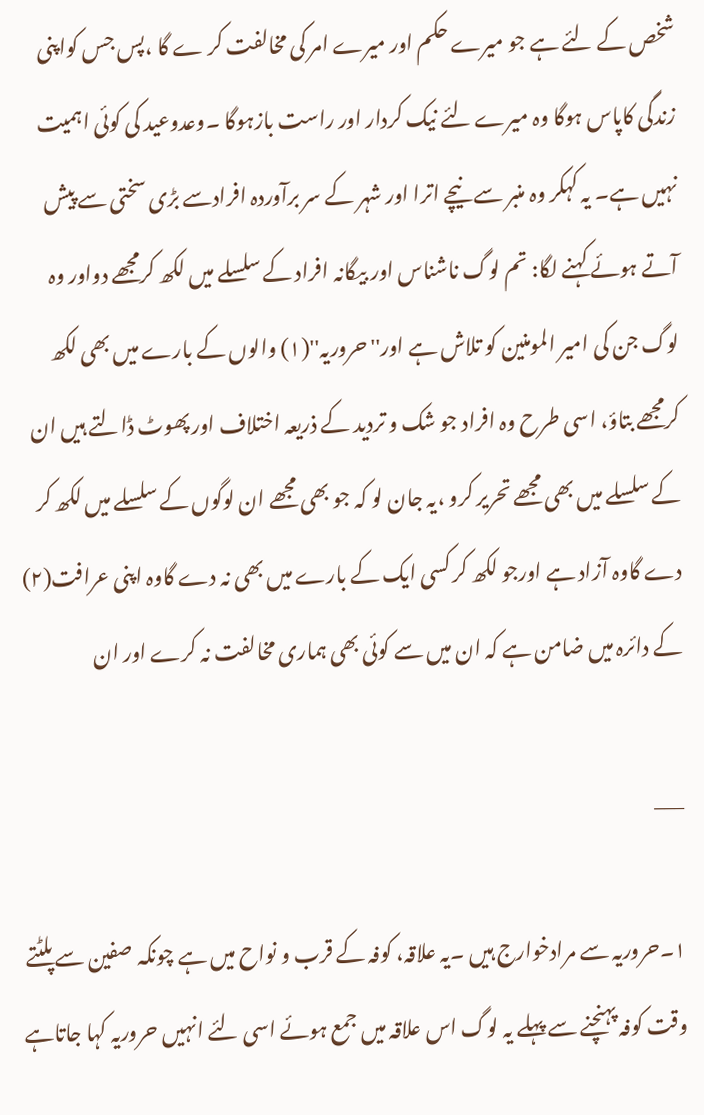شخص کے لئے ہے جو میرے حکم اور میرے امر کی مخالفت کر ے گا ،پس جس کواپنی زندگی کاپاس ہوگا وہ میرے لئے نیک کردار اور راست بازہوگا ۔وعدوعید کی کوئی اہمیت نہیں ہے۔ یہ کہکر وہ منبر سے نیچے اترا اور شہر کے سر برآوردہ افرادسے بڑی سختی سے پیش آتے ہوئے کہنے لگا: تم لوگ ناشناس اور بیگانہ افراد کے سلسلے میں لکھ کرمجھے دواور وہ لوگ جن کی امیر المومنین کو تلاش ہے اور'' حروریہ''(١) والوں کے بارے میں بھی لکھ کرمجھے بتاؤ، اسی طرح وہ افراد جو شک و تردید کے ذریعہ اختلاف اور پھوٹ ڈالتے ہیں ان کے سلسلے میں بھی مجھے تحریر کرو ،یہ جان لو کہ جو بھی مجھے ان لوگوں کے سلسلے میں لکھ کر دے گاوہ آزاد ہے اورجو لکھ کر کسی ایک کے بارے میں بھی نہ دے گاوہ اپنی عرافت(٢) کے دائرہ میں ضامن ہے کہ ان میں سے کوئی بھی ہماری مخالفت نہ کرے اور ان

___

١۔حروریہ سے مرادخوارج ہیں ۔یہ علاقہ، کوفہ کے قرب و نواح میں ہے چونکہ صفین سے پلٹتے وقت کوفہ پہنچنے سے پہلے یہ لوگ اس علاقہ میں جمع ہوئے اسی لئے انہیں حروریہ کہا جاتاہے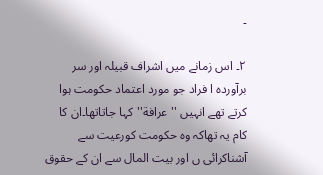۔

٢۔ اس زمانے میں اشراف قبیلہ اور سر برآوردہ ا فراد جو مورد اعتماد حکومت ہوا کرتے تھے انہیں ''عرافة''کہا جاتاتھا۔ان کا کام یہ تھاکہ وہ حکومت کورعیت سے آشناکرائی ں اور بیت المال سے ان کے حقوق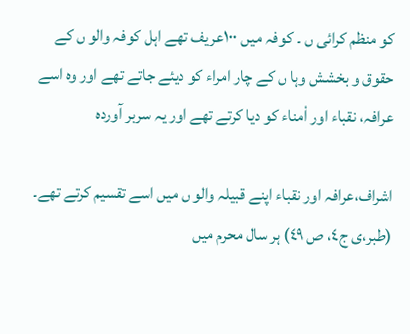کو منظم کرائی ں ۔ کوفہ میں ١٠٠عریف تھے اہل کوفہ والو ں کے حقوق و بخشش وہا ں کے چار امراء کو دیئے جاتے تھے اور وہ اسے عرافہ، نقباء اور اْمناء کو دیا کرتے تھے اور یہ سربر آوردہ

اشراف،عرافہ اور نقباء اپنے قبیلہ والو ں میں اسے تقسیم کرتے تھے۔ (طبر،ی ج٤، ص ٤٩) ہر سال محرم میں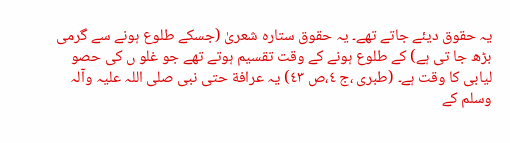یہ حقوق دیئے جاتے تھے۔ یہ حقوق ستارہ شعریٰ (جسکے طلوع ہونے سے گرمی بڑھ جا تی ہے) کے طلوع ہونے کے وقت تقسیم ہوتے تھے جو غلو ں کی حصو لیابی کا وقت ہے۔ (طبری ،ج ٤،ص ٤٣) یہ عرافة حتی نبی صلی اللہ علیہ وآلہ وسلم کے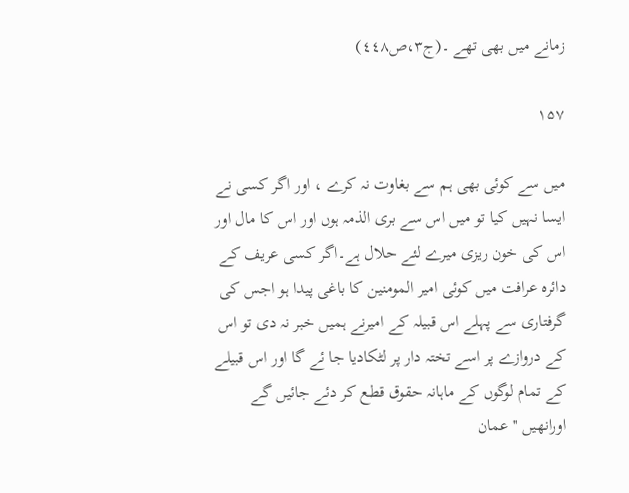زمانے میں بھی تھے ۔(ج٣،ص٤٤٨)

۱۵۷

میں سے کوئی بھی ہم سے بغاوت نہ کرے ، اور اگر کسی نے ایسا نہیں کیا تو میں اس سے بری الذمہ ہوں اور اس کا مال اور اس کی خون ریزی میرے لئے حلال ہے۔اگر کسی عریف کے دائرہ عرافت میں کوئی امیر المومنین کا باغی پیدا ہو اجس کی گرفتاری سے پہلے اس قبیلہ کے امیرنے ہمیں خبر نہ دی تو اس کے دروازے پر اسے تختہ دار پر لٹکادیا جا ئے گا اور اس قبیلے کے تمام لوگوں کے ماہانہ حقوق قطع کر دئے جائیں گے اورانھیں ''عمان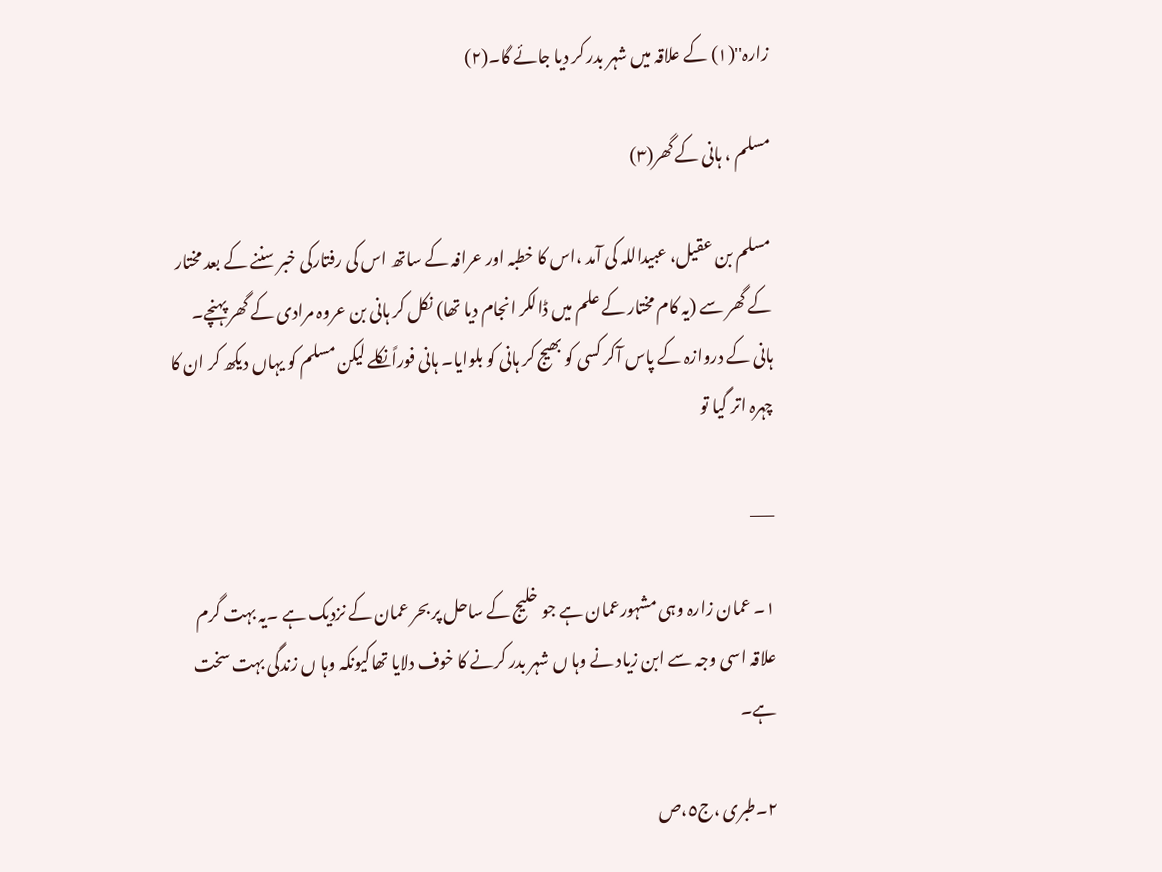زارہ''(١) کے علاقہ میں شہر بدر کر دیا جائے گا۔(٢)

مسلم ، ہانی کے گھر(٣)

مسلم بن عقیل، عبیداللہ کی آمد ،اس کا خطبہ اور عرافہ کے ساتھ اس کی رفتارکی خبر سننے کے بعد مختار کے گھر سے (یہ کام مختار کے علم میں ڈالکر انجام دیا تھا) نکل کر ہانی بن عروہ مرادی کے گھر پہنچے۔ ہانی کے دروازہ کے پاس آکر کسی کو بھیج کر ہانی کو بلوایا۔ ہانی فوراًنکلے لیکن مسلم کو یہاں دیکھ کر ان کا چہرہ اتر گیا تو

___

١۔ عمان زارہ وہی مشہورعمان ہے جو خلیج کے ساحل پر بحر عمان کے نزدیک ہے ۔یہ بہت گرم علاقہ اسی وجہ سے ابن زیاد نے وہا ں شہر بدر کرنے کا خوف دلایا تھاکیونکہ وہا ں زندگی بہت سخت ہے۔

٢۔طبری ،ج٥،ص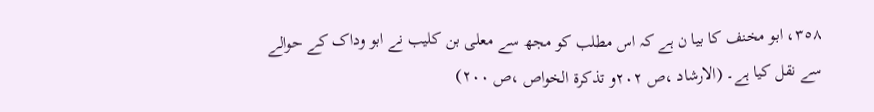٣٥٨، ابو مخنف کا بیا ن ہے کہ اس مطلب کو مجھ سے معلی بن کلیب نے ابو وداک کے حوالے سے نقل کیا ہے۔ (الارشاد ،ص ٢٠٢و تذکرة الخواص ،ص ٢٠٠)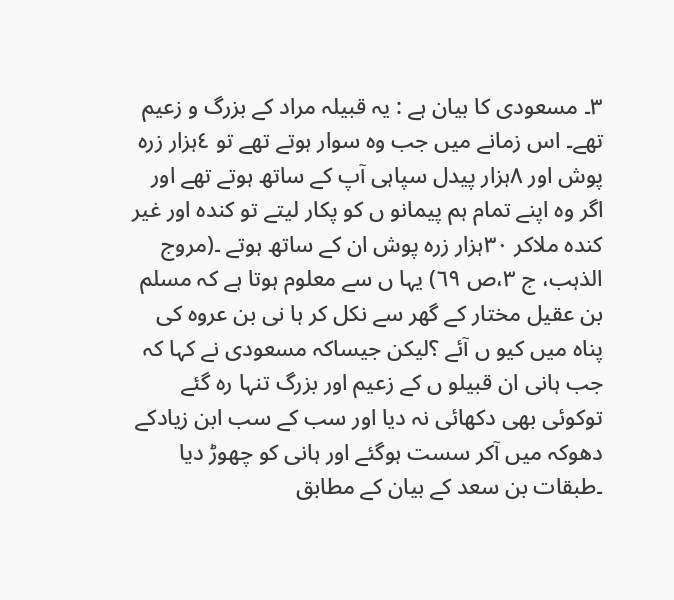٣۔ مسعودی کا بیان ہے : یہ قبیلہ مراد کے بزرگ و زعیم تھے۔ اس زمانے میں جب وہ سوار ہوتے تھے تو ٤ہزار زرہ پوش اور ٨ہزار پیدل سپاہی آپ کے ساتھ ہوتے تھے اور اگر وہ اپنے تمام ہم پیمانو ں کو پکار لیتے تو کندہ اور غیر کندہ ملاکر ٣٠ہزار زرہ پوش ان کے ساتھ ہوتے ۔(مروج الذہب، ج ٣،ص ٦٩) یہا ں سے معلوم ہوتا ہے کہ مسلم بن عقیل مختار کے گھر سے نکل کر ہا نی بن عروہ کی پناہ میں کیو ں آئے ؟لیکن جیساکہ مسعودی نے کہا کہ جب ہانی ان قبیلو ں کے زعیم اور بزرگ تنہا رہ گئے توکوئی بھی دکھائی نہ دیا اور سب کے سب ابن زیادکے دھوکہ میں آکر سست ہوگئے اور ہانی کو چھوڑ دیا ۔طبقات بن سعد کے بیان کے مطابق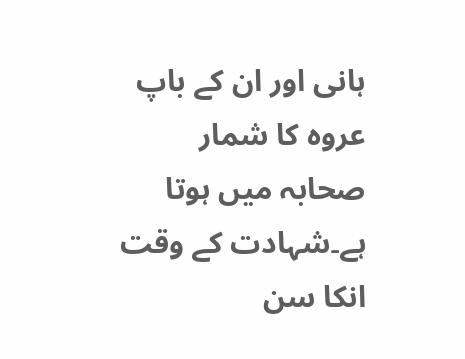ہانی اور ان کے باپ عروہ کا شمار صحابہ میں ہوتا ہے۔شہادت کے وقت انکا سن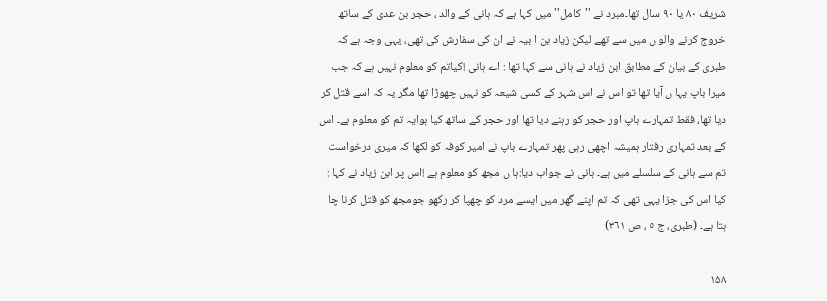شریف ٨٠ یا ٩٠ سال تھا۔مبرد نے ''کامل'' میں کہا ہے کہ ہانی کے والد ، حجر بن عدی کے ساتھ خروج کرنے والو ں میں سے تھے لیکن زیاد بن ا بیہ نے ان کی سفارش کی تھی، یہی وجہ ہے کہ طبری کے بیان کے مطابق ابن زیاد نے ہانی سے کہا تھا : اے ہانی !کیاتم کو معلوم نہیں ہے کہ جب میرا باپ یہا ں آیا تھا تو اس نے اس شہر کے کسی شیعہ کو نہیں چھوڑا تھا مگر یہ کہ اسے قتل کر دیا تھا، فقط تمہارے باپ اور حجر کو رہنے دیا تھا اور حجر کے ساتھ کیا ہوایہ تم کو معلوم ہے۔ اس کے بعد تمہاری رفتار ہمیشہ اچھی رہی پھر تمہارے باپ نے امیر کوفہ کو لکھا کہ میری درخواست تم سے ہانی کے سلسلے میں ہے۔ ہانی نے جواب دیا:ہا ں مجھ کو معلوم ہے !اس پر ابن زیاد نے کہا : کیا اس کی جزا یہی تھی کہ تم اپنے گھر میں ایسے مرد کو چھپا کر رکھو جومجھ کو قتل کرنا چا ہتا ہے۔ (طبری، ج ٥ ، ص ٣٦١)

۱۵۸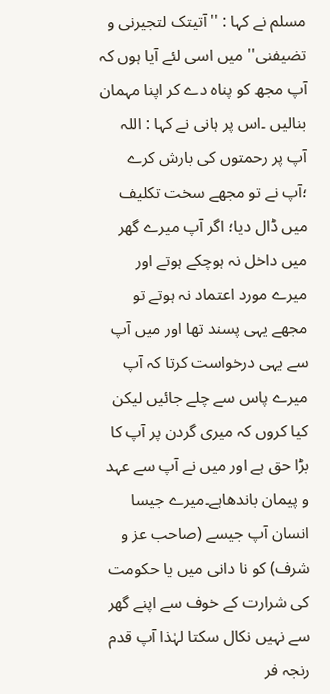مسلم نے کہا : ''آتیتک لتجیرنی و تضیفنی'' میں اسی لئے آیا ہوں کہ آپ مجھ کو پناہ دے کر اپنا مہمان بنالیں ۔اس پر ہانی نے کہا : اللہ آپ پر رحمتوں کی بارش کرے ؛آپ نے تو مجھے سخت تکلیف میں ڈال دیا؛ اگر آپ میرے گھر میں داخل نہ ہوچکے ہوتے اور میرے مورد اعتماد نہ ہوتے تو مجھے یہی پسند تھا اور میں آپ سے یہی درخواست کرتا کہ آپ میرے پاس سے چلے جائیں لیکن کیا کروں کہ میری گردن پر آپ کا بڑا حق ہے اور میں نے آپ سے عہد و پیمان باندھاہے۔میرے جیسا انسان آپ جیسے (صاحب عز و شرف) کو نا دانی میں یا حکومت کی شرارت کے خوف سے اپنے گھر سے نہیں نکال سکتا لہٰذا آپ قدم رنجہ فر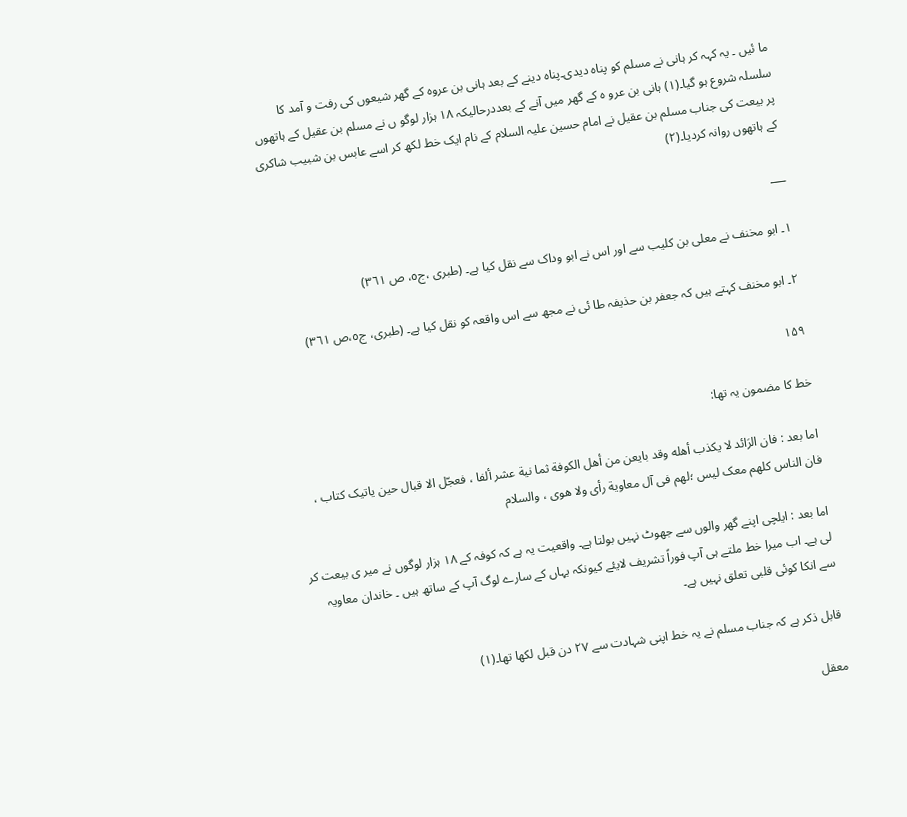ما ئیں ۔ یہ کہہ کر ہانی نے مسلم کو پناہ دیدی۔پناہ دینے کے بعد ہانی بن عروہ کے گھر شیعوں کی رفت و آمد کا سلسلہ شروع ہو گیا۔(١) ہانی بن عرو ہ کے گھر میں آنے کے بعددرحالیکہ ١٨ ہزار لوگو ں نے مسلم بن عقیل کے ہاتھوں پر بیعت کی جناب مسلم بن عقیل نے امام حسین علیہ السلام کے نام ایک خط لکھ کر اسے عابس بن شبیب شاکری کے ہاتھوں روانہ کردیا۔(٢)

___

١۔ ابو مخنف نے معلی بن کلیب سے اور اس نے ابو وداک سے نقل کیا ہے۔ (طبری ،ج٥، ص ٣٦١)

٢۔ ابو مخنف کہتے ہیں کہ جعفر بن حذیفہ طا ئی نے مجھ سے اس واقعہ کو نقل کیا ہے۔ (طبری، ج٥،ص ٣٦١)

۱۵۹

خط کا مضمون یہ تھا:

اما بعد : فان الرَائد لا یکذب أهله وقد بایعن من أهل الکوفة ثما نية عشر ألفا ، فعجّل الا قبال حین یاتیک کتاب ، فان الناس کلهم معک لیس ؛لهم فی آل معاوية رأی ولا هوی ، والسلام

اما بعد : ایلچی اپنے گھر والوں سے جھوٹ نہیں بولتا ہے۔ واقعیت یہ ہے کہ کوفہ کے ١٨ ہزار لوگوں نے میر ی بیعت کر لی ہے۔ اب میرا خط ملتے ہی آپ فوراً تشریف لایئے کیونکہ یہاں کے سارے لوگ آپ کے ساتھ ہیں ۔ خاندان معاویہ سے انکا کوئی قلبی تعلق نہیں ہے۔

قابل ذکر ہے کہ جناب مسلم نے یہ خط اپنی شہادت سے ٢٧ دن قبل لکھا تھا۔(١)

معقل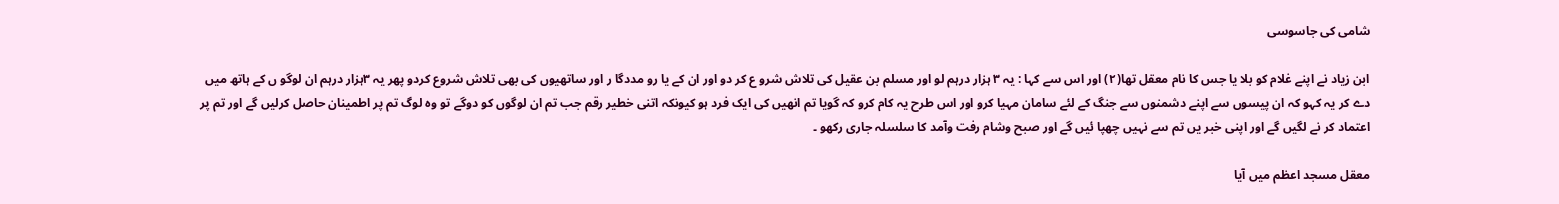شامی کی جاسوسی

ابن زیاد نے اپنے غلام کو بلا یا جس کا نام معقل تھا(٢) اور اس سے کہا : یہ ٣ ہزار درہم لو اور مسلم بن عقیل کی تلاش شرو ع کر دو اور ان کے یا رو مددگا ر اور ساتھیوں کی بھی تلاش شروع کردو پھر یہ ٣ہزار درہم ان لوگو ں کے ہاتھ میں دے کر یہ کہو کہ ان پیسوں سے اپنے دشمنوں سے جنگ کے لئے سامان مہیا کرو اور اس طرح یہ کام کرو کہ گویا تم انھیں کی ایک فرد ہو کیونکہ اتنی خطیر رقم جب تم ان لوگوں کو دوگے تو وہ لوگ تم پر اطمینان حاصل کرلیں گے اور تم پر اعتماد کر نے لگیں گے اور اپنی خبر یں تم سے نہیں چھپا ئیں گے اور صبح وشام رفت وآمد کا سلسلہ جاری رکھو ۔

معقل مسجد اعظم میں آیا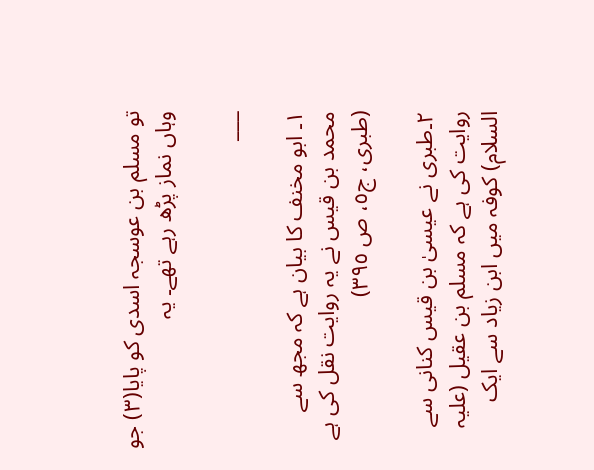تو مسلم بن عوسجہ اسدی کو پایا(٣) جو وہاں نماز پڑھ رہے تھے۔ یہ

___

١۔ ابو مخنف کا بیان ہے کہ مجھ سے محمد بن قیس نے یہ روایت نقل کی ہے (طبری، ج٥، ص ٣٩٥)

٢۔طبری نے عیسیٰ بن قیس کنانی سے روایت کی ہے کہ مسلم بن عقیل (علیہ السلام) کوفہ میں ابن زیاد سے ایک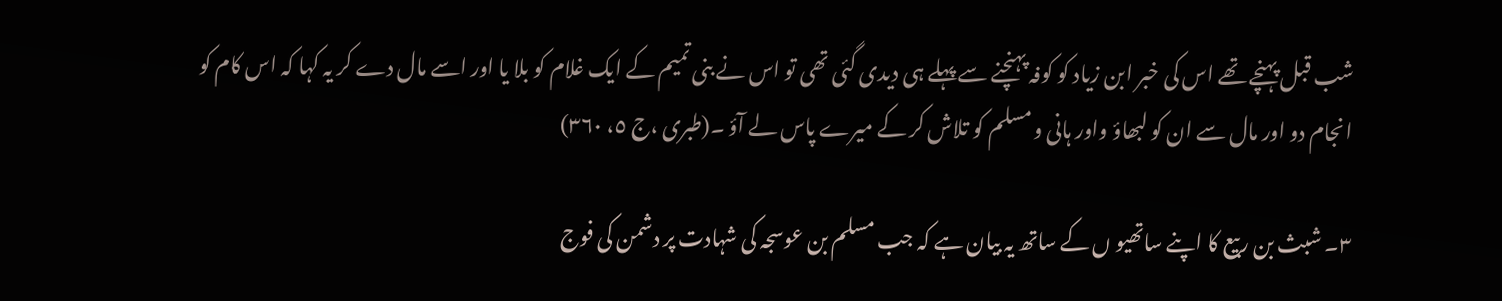شب قبل پہنچے تھے اس کی خبر ابن زیاد کو کوفہ پہنچنے سے پہلے ہی دیدی گئی تھی تو اس نے بنی تمیم کے ایک غلام کو بلا یا اور اسے مال دے کر یہ کہا کہ اس کام کو انجام دو اور مال سے ان کو لبھاؤ واور ہانی و مسلم کو تلاش کر کے میرے پاس لے آؤ ۔(طبری ،ج ٥، ٣٦٠)

٣۔ شبث بن ربیع کا اپنے ساتھیو ں کے ساتھ یہ بیان ہے کہ جب مسلم بن عوسجہ کی شہادت پر دشمن کی فوج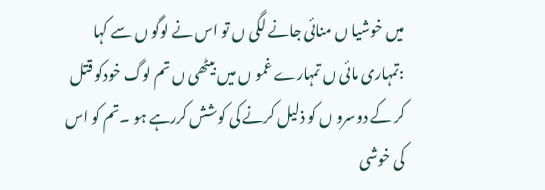میں خوشیا ں منائی جانے لگی ں تو اس نے لوگو ں سے کہا :تمہاری مائی ں تمہارے غمو ں میں بیٹھی ں تم لوگ خودکو قتل کر کے دوسرو ں کو ذلیل کرنے کی کوشش کررہے ہو ۔تم کو اس کی خوشی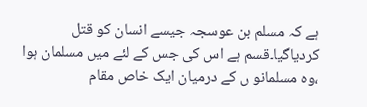ہے کہ مسلم بن عوسجہ جیسے انسان کو قتل کردیاگیا۔قسم ہے اس کی جس کے لئے میں مسلمان ہوا ،وہ مسلمانو ں کے درمیان ایک خاص مقام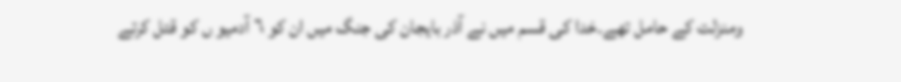ومنزلت کے حامل تھے۔خدا کی قسم میں نے آذر بایجان کی جنگ میں ان کو ٦ آدمیو ں کو قتل کرتے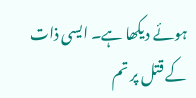ہوئے دیکھا ہے۔ ایسی ذات کے قتل پر تم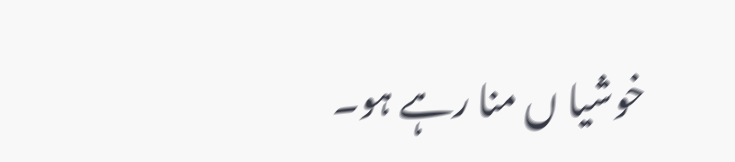خوشیا ں منا رہے ہو۔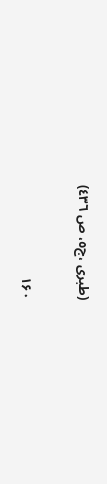(طبری ،ج٥، ص ٤٣٦)

۱۶۰